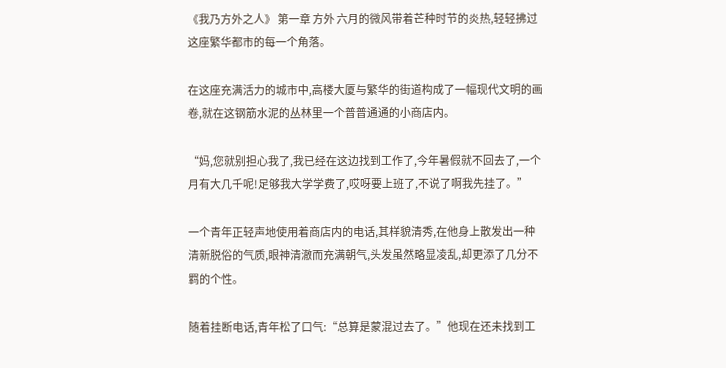《我乃方外之人》 第一章 方外 六月的微风带着芒种时节的炎热,轻轻拂过这座繁华都市的每一个角落。

在这座充满活力的城市中,高楼大厦与繁华的街道构成了一幅现代文明的画卷,就在这钢筋水泥的丛林里一个普普通通的小商店内。

“妈,您就别担心我了,我已经在这边找到工作了,今年暑假就不回去了,一个月有大几千呢!足够我大学学费了,哎呀要上班了,不说了啊我先挂了。”

一个青年正轻声地使用着商店内的电话,其样貌清秀,在他身上散发出一种清新脱俗的气质,眼神清澈而充满朝气,头发虽然略显凌乱,却更添了几分不羁的个性。

随着挂断电话,青年松了口气:“总算是蒙混过去了。”他现在还未找到工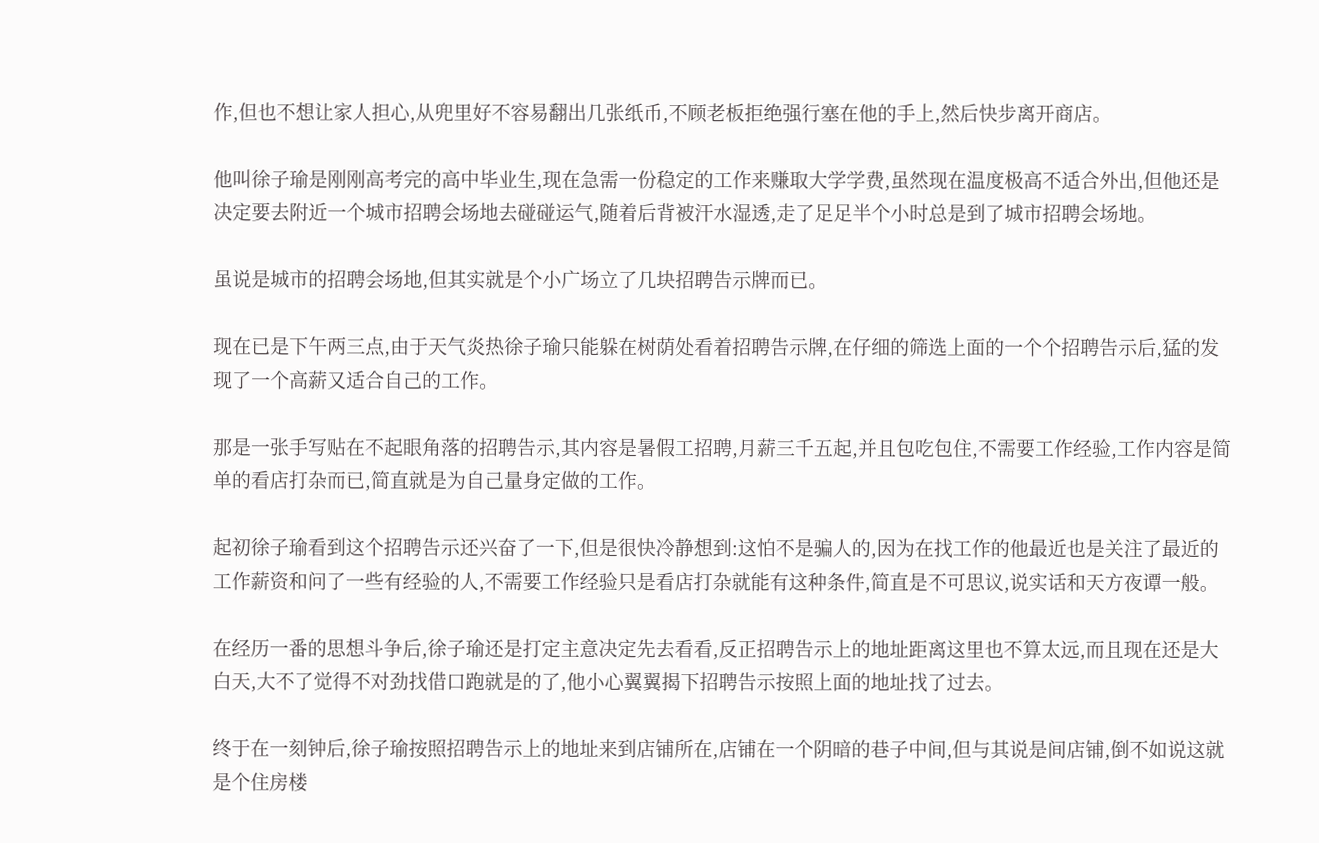作,但也不想让家人担心,从兜里好不容易翻出几张纸币,不顾老板拒绝强行塞在他的手上,然后快步离开商店。

他叫徐子瑜是刚刚高考完的高中毕业生,现在急需一份稳定的工作来赚取大学学费,虽然现在温度极高不适合外出,但他还是决定要去附近一个城市招聘会场地去碰碰运气,随着后背被汗水湿透,走了足足半个小时总是到了城市招聘会场地。

虽说是城市的招聘会场地,但其实就是个小广场立了几块招聘告示牌而已。

现在已是下午两三点,由于天气炎热徐子瑜只能躲在树荫处看着招聘告示牌,在仔细的筛选上面的一个个招聘告示后,猛的发现了一个高薪又适合自己的工作。

那是一张手写贴在不起眼角落的招聘告示,其内容是暑假工招聘,月薪三千五起,并且包吃包住,不需要工作经验,工作内容是简单的看店打杂而已,简直就是为自己量身定做的工作。

起初徐子瑜看到这个招聘告示还兴奋了一下,但是很快冷静想到:这怕不是骗人的,因为在找工作的他最近也是关注了最近的工作薪资和问了一些有经验的人,不需要工作经验只是看店打杂就能有这种条件,简直是不可思议,说实话和天方夜谭一般。

在经历一番的思想斗争后,徐子瑜还是打定主意决定先去看看,反正招聘告示上的地址距离这里也不算太远,而且现在还是大白天,大不了觉得不对劲找借口跑就是的了,他小心翼翼揭下招聘告示按照上面的地址找了过去。

终于在一刻钟后,徐子瑜按照招聘告示上的地址来到店铺所在,店铺在一个阴暗的巷子中间,但与其说是间店铺,倒不如说这就是个住房楼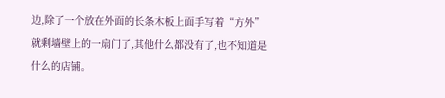边,除了一个放在外面的长条木板上面手写着“方外”就剩墙壁上的一扇门了,其他什么都没有了,也不知道是什么的店铺。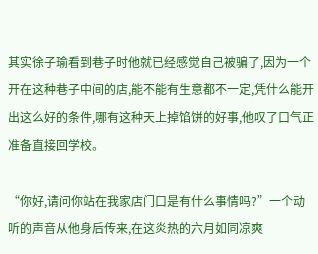其实徐子瑜看到巷子时他就已经感觉自己被骗了,因为一个开在这种巷子中间的店,能不能有生意都不一定,凭什么能开出这么好的条件,哪有这种天上掉馅饼的好事,他叹了口气正准备直接回学校。

“你好,请问你站在我家店门口是有什么事情吗?”一个动听的声音从他身后传来,在这炎热的六月如同凉爽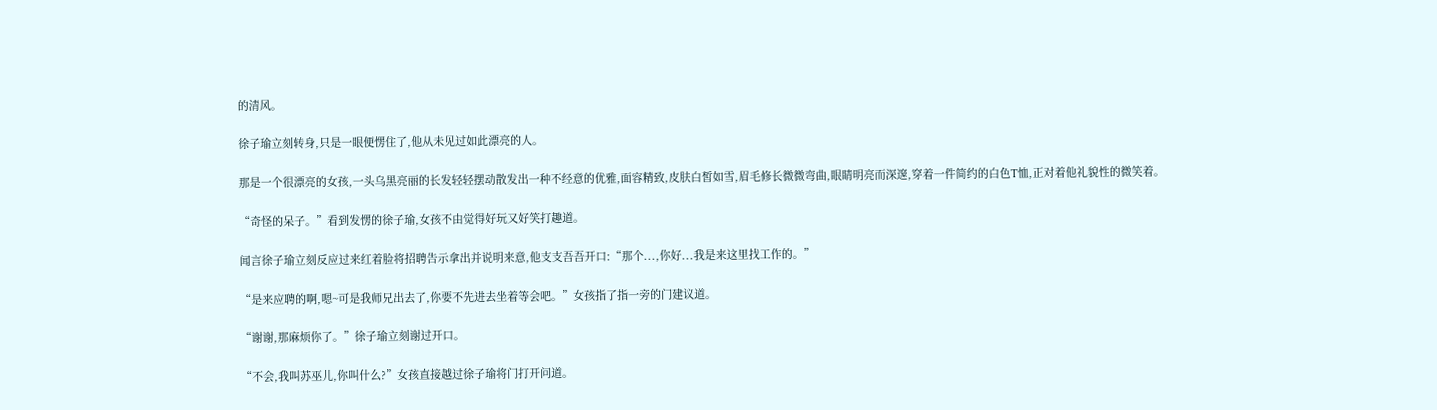的清风。

徐子瑜立刻转身,只是一眼便愣住了,他从未见过如此漂亮的人。

那是一个很漂亮的女孩,一头乌黑亮丽的长发轻轻摆动散发出一种不经意的优雅,面容精致,皮肤白皙如雪,眉毛修长微微弯曲,眼睛明亮而深邃,穿着一件简约的白色T恤,正对着他礼貌性的微笑着。

“奇怪的呆子。”看到发愣的徐子瑜,女孩不由觉得好玩又好笑打趣道。

闻言徐子瑜立刻反应过来红着脸将招聘告示拿出并说明来意,他支支吾吾开口:“那个...,你好...我是来这里找工作的。”

“是来应聘的啊,嗯~可是我师兄出去了,你要不先进去坐着等会吧。”女孩指了指一旁的门建议道。

“谢谢,那麻烦你了。”徐子瑜立刻谢过开口。

“不会,我叫苏巫儿,你叫什么?”女孩直接越过徐子瑜将门打开问道。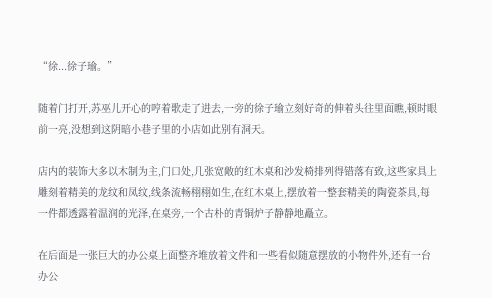“徐...徐子瑜。”

随着门打开,苏巫儿开心的哼着歌走了进去,一旁的徐子瑜立刻好奇的伸着头往里面瞧,顿时眼前一亮,没想到这阴暗小巷子里的小店如此别有洞天。

店内的装饰大多以木制为主,门口处,几张宽敞的红木桌和沙发椅排列得错落有致,这些家具上雕刻着精美的龙纹和凤纹,线条流畅栩栩如生,在红木桌上,摆放着一整套精美的陶瓷茶具,每一件都透露着温润的光泽,在桌旁,一个古朴的青铜炉子静静地矗立。

在后面是一张巨大的办公桌上面整齐堆放着文件和一些看似随意摆放的小物件外,还有一台办公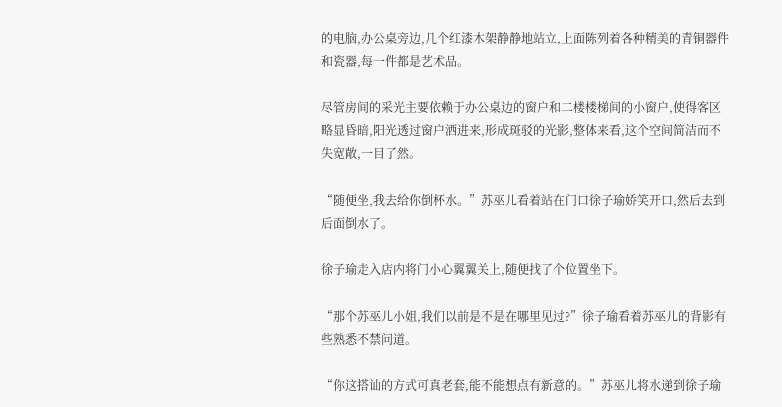的电脑,办公桌旁边,几个红漆木架静静地站立,上面陈列着各种精美的青铜器件和瓷器,每一件都是艺术品。

尽管房间的采光主要依赖于办公桌边的窗户和二楼楼梯间的小窗户,使得客区略显昏暗,阳光透过窗户洒进来,形成斑驳的光影,整体来看,这个空间简洁而不失宽敞,一目了然。

“随便坐,我去给你倒杯水。”苏巫儿看着站在门口徐子瑜娇笑开口,然后去到后面倒水了。

徐子瑜走入店内将门小心翼翼关上,随便找了个位置坐下。

“那个苏巫儿小姐,我们以前是不是在哪里见过?”徐子瑜看着苏巫儿的背影有些熟悉不禁问道。

“你这搭讪的方式可真老套,能不能想点有新意的。”苏巫儿将水递到徐子瑜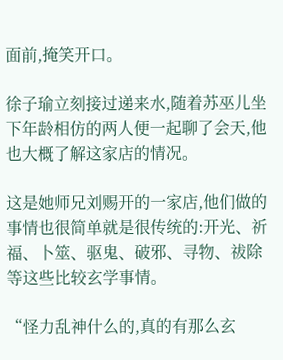面前,掩笑开口。

徐子瑜立刻接过递来水,随着苏巫儿坐下年龄相仿的两人便一起聊了会天,他也大概了解这家店的情况。

这是她师兄刘赐开的一家店,他们做的事情也很简单就是很传统的:开光、祈福、卜筮、驱鬼、破邪、寻物、祓除等这些比较玄学事情。

“怪力乱神什么的,真的有那么玄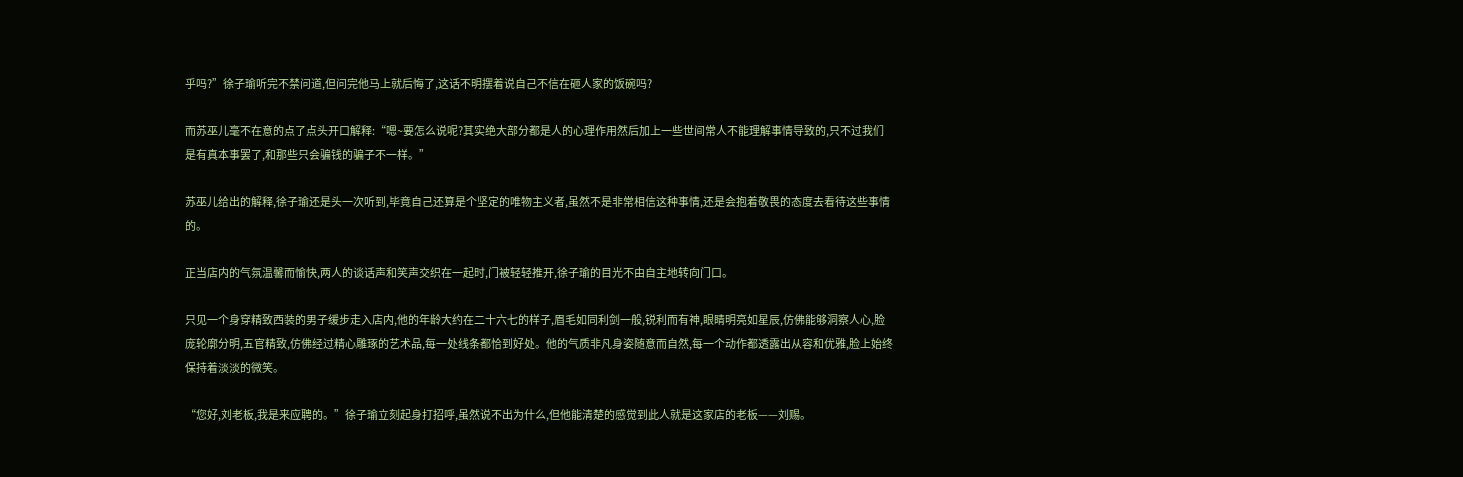乎吗?”徐子瑜听完不禁问道,但问完他马上就后悔了,这话不明摆着说自己不信在砸人家的饭碗吗?

而苏巫儿毫不在意的点了点头开口解释:“嗯~要怎么说呢?其实绝大部分都是人的心理作用然后加上一些世间常人不能理解事情导致的,只不过我们是有真本事罢了,和那些只会骗钱的骗子不一样。”

苏巫儿给出的解释,徐子瑜还是头一次听到,毕竟自己还算是个坚定的唯物主义者,虽然不是非常相信这种事情,还是会抱着敬畏的态度去看待这些事情的。

正当店内的气氛温馨而愉快,两人的谈话声和笑声交织在一起时,门被轻轻推开,徐子瑜的目光不由自主地转向门口。

只见一个身穿精致西装的男子缓步走入店内,他的年龄大约在二十六七的样子,眉毛如同利剑一般,锐利而有神,眼睛明亮如星辰,仿佛能够洞察人心,脸庞轮廓分明,五官精致,仿佛经过精心雕琢的艺术品,每一处线条都恰到好处。他的气质非凡身姿随意而自然,每一个动作都透露出从容和优雅,脸上始终保持着淡淡的微笑。

“您好,刘老板,我是来应聘的。”徐子瑜立刻起身打招呼,虽然说不出为什么,但他能清楚的感觉到此人就是这家店的老板——刘赐。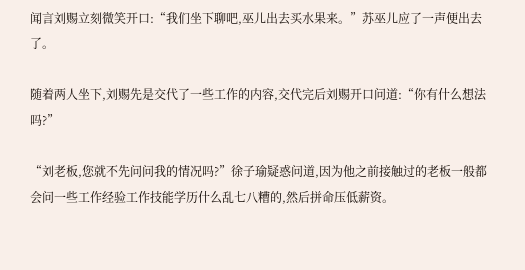闻言刘赐立刻微笑开口:“我们坐下聊吧,巫儿出去买水果来。”苏巫儿应了一声便出去了。

随着两人坐下,刘赐先是交代了一些工作的内容,交代完后刘赐开口问道:“你有什么想法吗?”

“刘老板,您就不先问问我的情况吗?”徐子瑜疑惑问道,因为他之前接触过的老板一般都会问一些工作经验工作技能学历什么乱七八糟的,然后拼命压低薪资。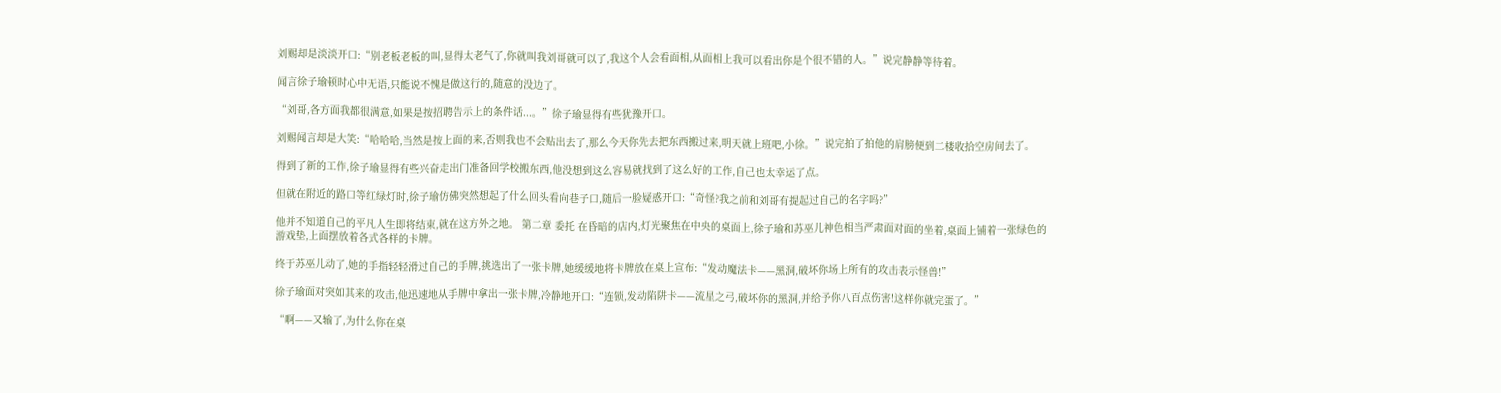刘赐却是淡淡开口:“别老板老板的叫,显得太老气了,你就叫我刘哥就可以了,我这个人会看面相,从面相上我可以看出你是个很不错的人。”说完静静等待着。

闻言徐子瑜顿时心中无语,只能说不愧是做这行的,随意的没边了。

“刘哥,各方面我都很满意,如果是按招聘告示上的条件话...。”徐子瑜显得有些犹豫开口。

刘赐闻言却是大笑:“哈哈哈,当然是按上面的来,否则我也不会贴出去了,那么今天你先去把东西搬过来,明天就上班吧,小徐。”说完拍了拍他的肩膀便到二楼收拾空房间去了。

得到了新的工作,徐子瑜显得有些兴奋走出门准备回学校搬东西,他没想到这么容易就找到了这么好的工作,自己也太幸运了点。

但就在附近的路口等红绿灯时,徐子瑜仿佛突然想起了什么回头看向巷子口,随后一脸疑惑开口:“奇怪?我之前和刘哥有提起过自己的名字吗?”

他并不知道自己的平凡人生即将结束,就在这方外之地。 第二章 委托 在昏暗的店内,灯光聚焦在中央的桌面上,徐子瑜和苏巫儿神色相当严肃面对面的坐着,桌面上铺着一张绿色的游戏垫,上面摆放着各式各样的卡牌。

终于苏巫儿动了,她的手指轻轻滑过自己的手牌,挑选出了一张卡牌,她缓缓地将卡牌放在桌上宣布:“发动魔法卡——黑洞,破坏你场上所有的攻击表示怪兽!”

徐子瑜面对突如其来的攻击,他迅速地从手牌中拿出一张卡牌,冷静地开口:“连锁,发动陷阱卡——流星之弓,破坏你的黑洞,并给予你八百点伤害!这样你就完蛋了。”

“啊——又输了,为什么你在桌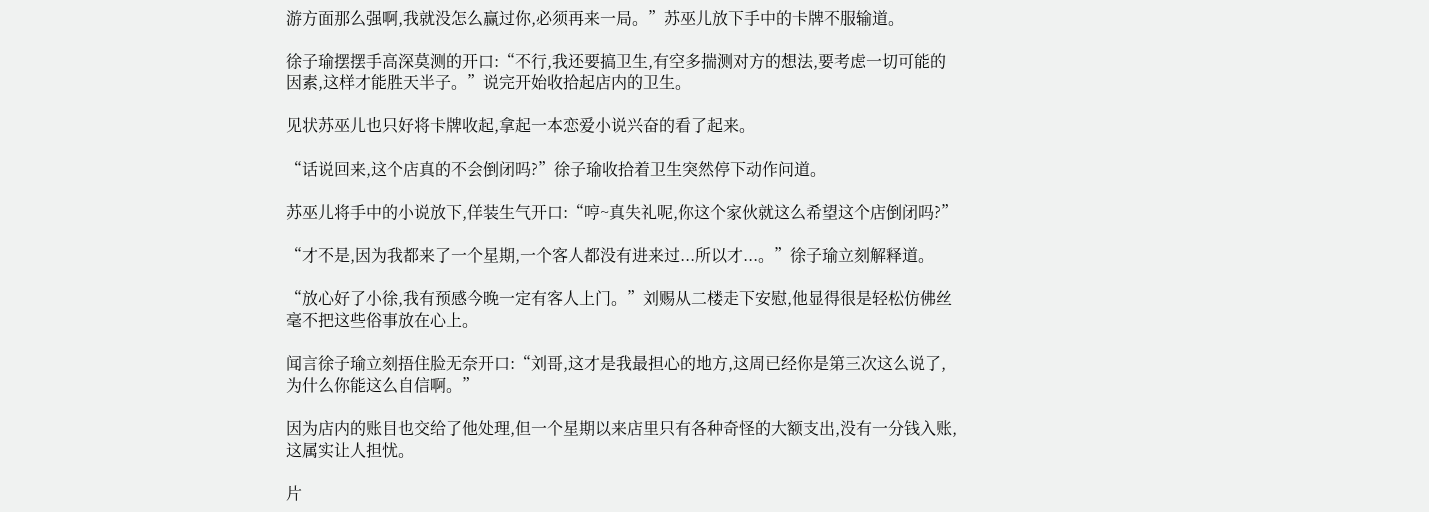游方面那么强啊,我就没怎么赢过你,必须再来一局。”苏巫儿放下手中的卡牌不服输道。

徐子瑜摆摆手高深莫测的开口:“不行,我还要搞卫生,有空多揣测对方的想法,要考虑一切可能的因素,这样才能胜天半子。”说完开始收拾起店内的卫生。

见状苏巫儿也只好将卡牌收起,拿起一本恋爱小说兴奋的看了起来。

“话说回来,这个店真的不会倒闭吗?”徐子瑜收拾着卫生突然停下动作问道。

苏巫儿将手中的小说放下,佯装生气开口:“哼~真失礼呢,你这个家伙就这么希望这个店倒闭吗?”

“才不是,因为我都来了一个星期,一个客人都没有进来过...所以才...。”徐子瑜立刻解释道。

“放心好了小徐,我有预感今晚一定有客人上门。”刘赐从二楼走下安慰,他显得很是轻松仿佛丝毫不把这些俗事放在心上。

闻言徐子瑜立刻捂住脸无奈开口:“刘哥,这才是我最担心的地方,这周已经你是第三次这么说了,为什么你能这么自信啊。”

因为店内的账目也交给了他处理,但一个星期以来店里只有各种奇怪的大额支出,没有一分钱入账,这属实让人担忧。

片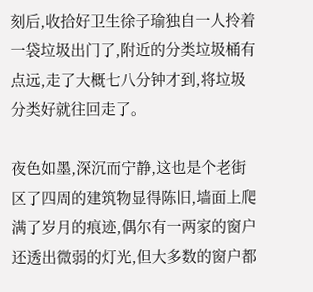刻后,收拾好卫生徐子瑜独自一人拎着一袋垃圾出门了,附近的分类垃圾桶有点远,走了大概七八分钟才到,将垃圾分类好就往回走了。

夜色如墨,深沉而宁静,这也是个老街区了四周的建筑物显得陈旧,墙面上爬满了岁月的痕迹,偶尔有一两家的窗户还透出微弱的灯光,但大多数的窗户都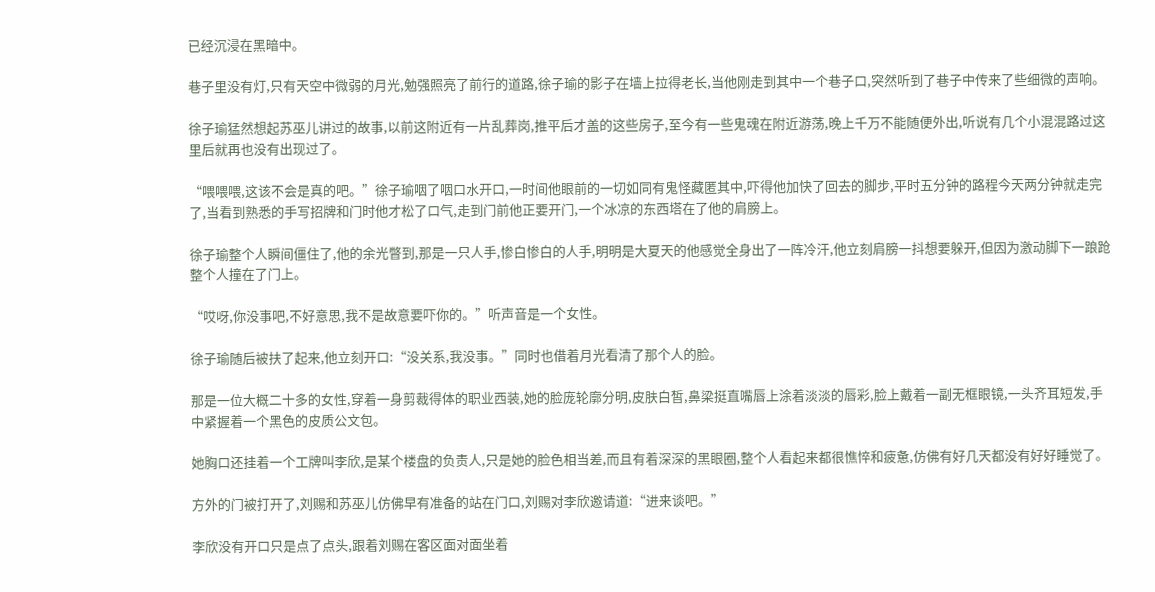已经沉浸在黑暗中。

巷子里没有灯,只有天空中微弱的月光,勉强照亮了前行的道路,徐子瑜的影子在墙上拉得老长,当他刚走到其中一个巷子口,突然听到了巷子中传来了些细微的声响。

徐子瑜猛然想起苏巫儿讲过的故事,以前这附近有一片乱葬岗,推平后才盖的这些房子,至今有一些鬼魂在附近游荡,晚上千万不能随便外出,听说有几个小混混路过这里后就再也没有出现过了。

“喂喂喂,这该不会是真的吧。”徐子瑜咽了咽口水开口,一时间他眼前的一切如同有鬼怪藏匿其中,吓得他加快了回去的脚步,平时五分钟的路程今天两分钟就走完了,当看到熟悉的手写招牌和门时他才松了口气,走到门前他正要开门,一个冰凉的东西塔在了他的肩膀上。

徐子瑜整个人瞬间僵住了,他的余光瞥到,那是一只人手,惨白惨白的人手,明明是大夏天的他感觉全身出了一阵冷汗,他立刻肩膀一抖想要躲开,但因为激动脚下一踉跄整个人撞在了门上。

“哎呀,你没事吧,不好意思,我不是故意要吓你的。”听声音是一个女性。

徐子瑜随后被扶了起来,他立刻开口:“没关系,我没事。”同时也借着月光看清了那个人的脸。

那是一位大概二十多的女性,穿着一身剪裁得体的职业西装,她的脸庞轮廓分明,皮肤白皙,鼻梁挺直嘴唇上涂着淡淡的唇彩,脸上戴着一副无框眼镜,一头齐耳短发,手中紧握着一个黑色的皮质公文包。

她胸口还挂着一个工牌叫李欣,是某个楼盘的负责人,只是她的脸色相当差,而且有着深深的黑眼圈,整个人看起来都很憔悴和疲惫,仿佛有好几天都没有好好睡觉了。

方外的门被打开了,刘赐和苏巫儿仿佛早有准备的站在门口,刘赐对李欣邀请道:“进来谈吧。”

李欣没有开口只是点了点头,跟着刘赐在客区面对面坐着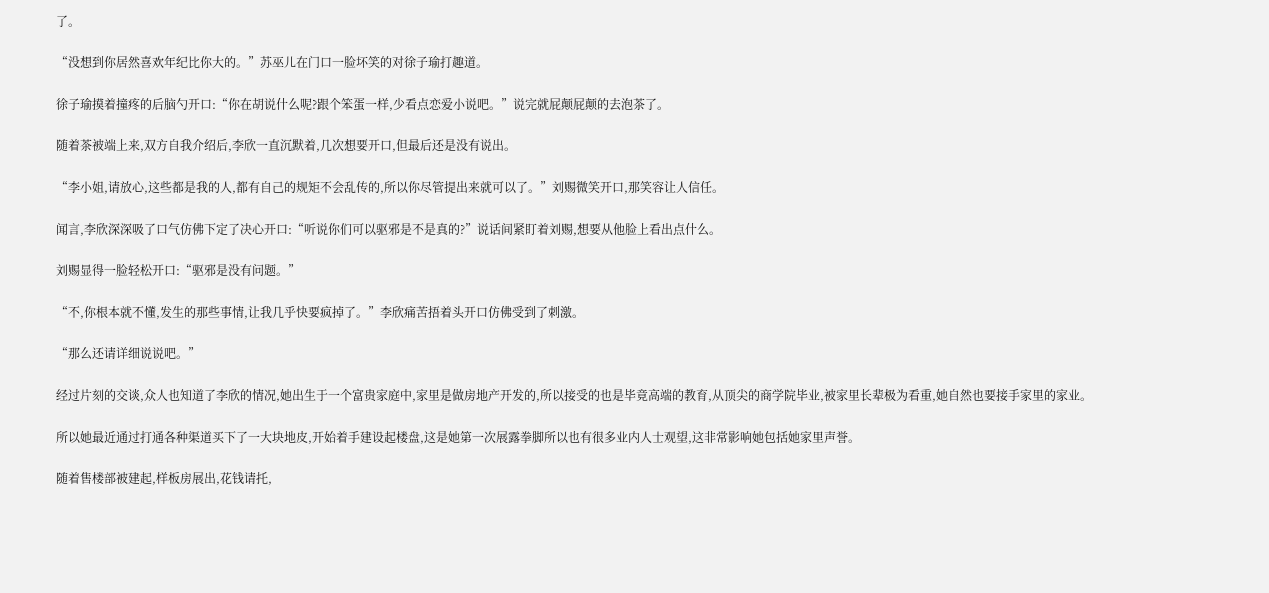了。

“没想到你居然喜欢年纪比你大的。”苏巫儿在门口一脸坏笑的对徐子瑜打趣道。

徐子瑜摸着撞疼的后脑勺开口:“你在胡说什么呢?跟个笨蛋一样,少看点恋爱小说吧。”说完就屁颠屁颠的去泡茶了。

随着茶被端上来,双方自我介绍后,李欣一直沉默着,几次想要开口,但最后还是没有说出。

“李小姐,请放心,这些都是我的人,都有自己的规矩不会乱传的,所以你尽管提出来就可以了。”刘赐微笑开口,那笑容让人信任。

闻言,李欣深深吸了口气仿佛下定了决心开口:“听说你们可以驱邪是不是真的?”说话间紧盯着刘赐,想要从他脸上看出点什么。

刘赐显得一脸轻松开口:“驱邪是没有问题。”

“不,你根本就不懂,发生的那些事情,让我几乎快要疯掉了。”李欣痛苦捂着头开口仿佛受到了刺激。

“那么还请详细说说吧。”

经过片刻的交谈,众人也知道了李欣的情况,她出生于一个富贵家庭中,家里是做房地产开发的,所以接受的也是毕竟高端的教育,从顶尖的商学院毕业,被家里长辈极为看重,她自然也要接手家里的家业。

所以她最近通过打通各种渠道买下了一大块地皮,开始着手建设起楼盘,这是她第一次展露拳脚所以也有很多业内人士观望,这非常影响她包括她家里声誉。

随着售楼部被建起,样板房展出,花钱请托,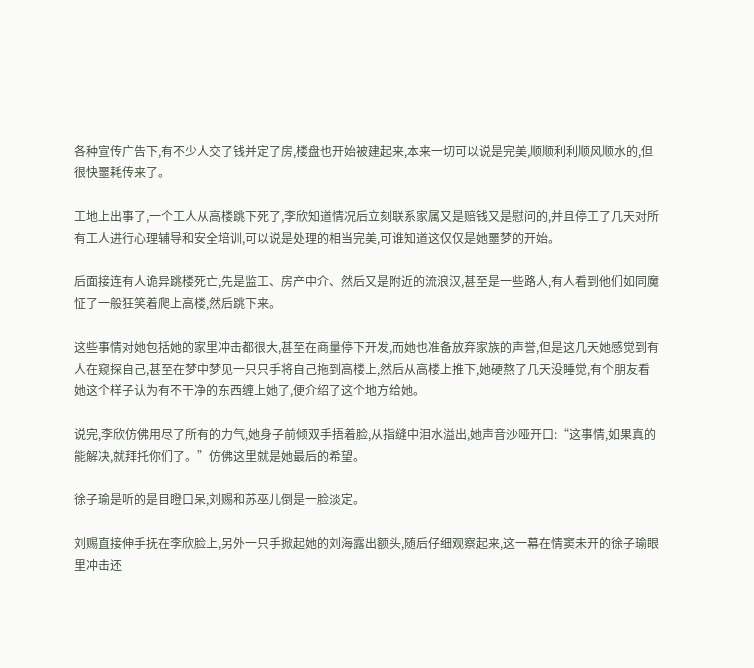各种宣传广告下,有不少人交了钱并定了房,楼盘也开始被建起来,本来一切可以说是完美,顺顺利利顺风顺水的,但很快噩耗传来了。

工地上出事了,一个工人从高楼跳下死了,李欣知道情况后立刻联系家属又是赔钱又是慰问的,并且停工了几天对所有工人进行心理辅导和安全培训,可以说是处理的相当完美,可谁知道这仅仅是她噩梦的开始。

后面接连有人诡异跳楼死亡,先是监工、房产中介、然后又是附近的流浪汉,甚至是一些路人,有人看到他们如同魔怔了一般狂笑着爬上高楼,然后跳下来。

这些事情对她包括她的家里冲击都很大,甚至在商量停下开发,而她也准备放弃家族的声誉,但是这几天她感觉到有人在窥探自己,甚至在梦中梦见一只只手将自己拖到高楼上,然后从高楼上推下,她硬熬了几天没睡觉,有个朋友看她这个样子认为有不干净的东西缠上她了,便介绍了这个地方给她。

说完,李欣仿佛用尽了所有的力气,她身子前倾双手捂着脸,从指缝中泪水溢出,她声音沙哑开口:“这事情,如果真的能解决,就拜托你们了。”仿佛这里就是她最后的希望。

徐子瑜是听的是目瞪口呆,刘赐和苏巫儿倒是一脸淡定。

刘赐直接伸手抚在李欣脸上,另外一只手掀起她的刘海露出额头,随后仔细观察起来,这一幕在情窦未开的徐子瑜眼里冲击还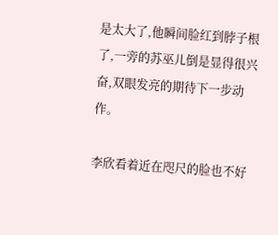是太大了,他瞬间脸红到脖子根了,一旁的苏巫儿倒是显得很兴奋,双眼发亮的期待下一步动作。

李欣看着近在咫尺的脸也不好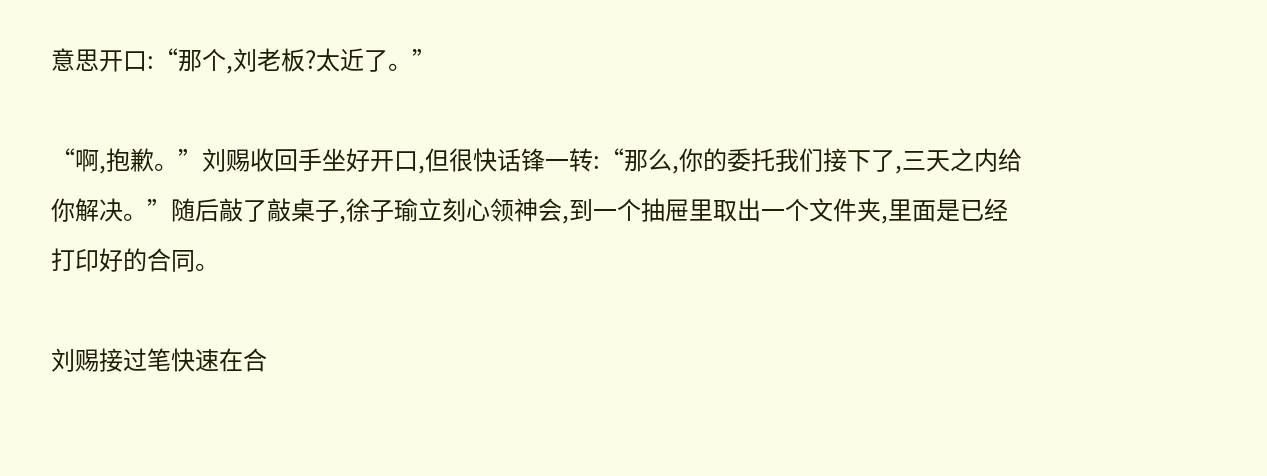意思开口:“那个,刘老板?太近了。”

“啊,抱歉。”刘赐收回手坐好开口,但很快话锋一转:“那么,你的委托我们接下了,三天之内给你解决。”随后敲了敲桌子,徐子瑜立刻心领神会,到一个抽屉里取出一个文件夹,里面是已经打印好的合同。

刘赐接过笔快速在合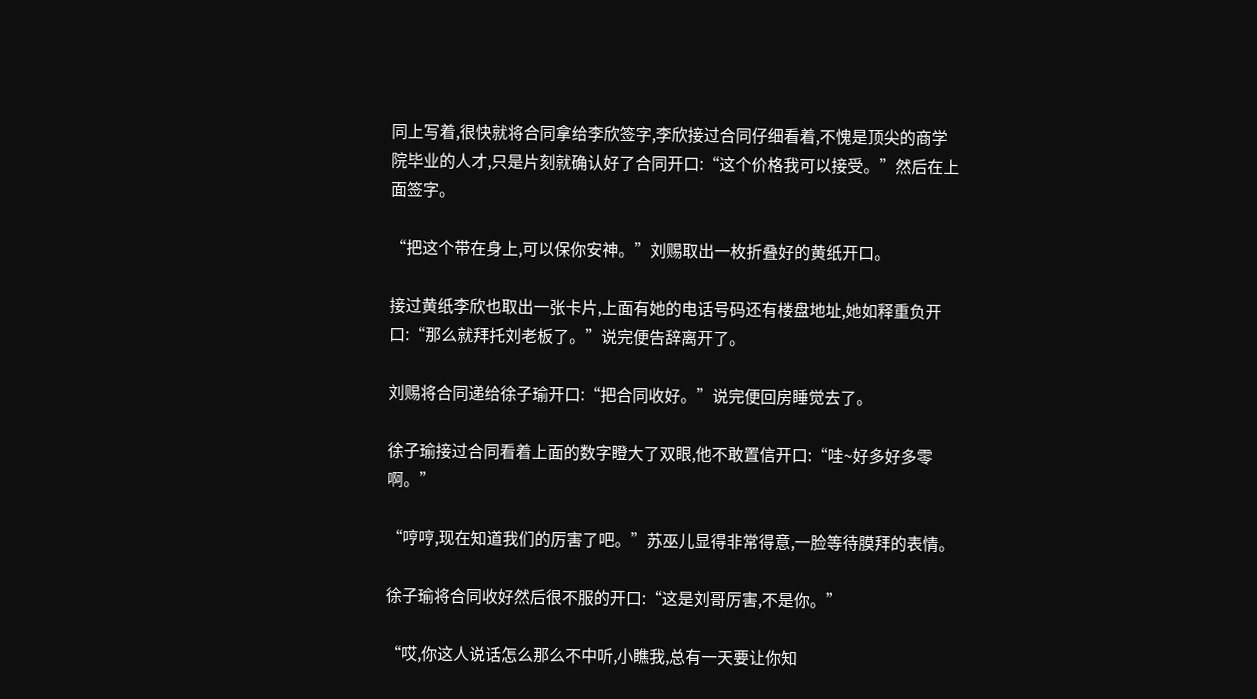同上写着,很快就将合同拿给李欣签字,李欣接过合同仔细看着,不愧是顶尖的商学院毕业的人才,只是片刻就确认好了合同开口:“这个价格我可以接受。”然后在上面签字。

“把这个带在身上,可以保你安神。”刘赐取出一枚折叠好的黄纸开口。

接过黄纸李欣也取出一张卡片,上面有她的电话号码还有楼盘地址,她如释重负开口:“那么就拜托刘老板了。”说完便告辞离开了。

刘赐将合同递给徐子瑜开口:“把合同收好。”说完便回房睡觉去了。

徐子瑜接过合同看着上面的数字瞪大了双眼,他不敢置信开口:“哇~好多好多零啊。”

“哼哼,现在知道我们的厉害了吧。”苏巫儿显得非常得意,一脸等待膜拜的表情。

徐子瑜将合同收好然后很不服的开口:“这是刘哥厉害,不是你。”

“哎,你这人说话怎么那么不中听,小瞧我,总有一天要让你知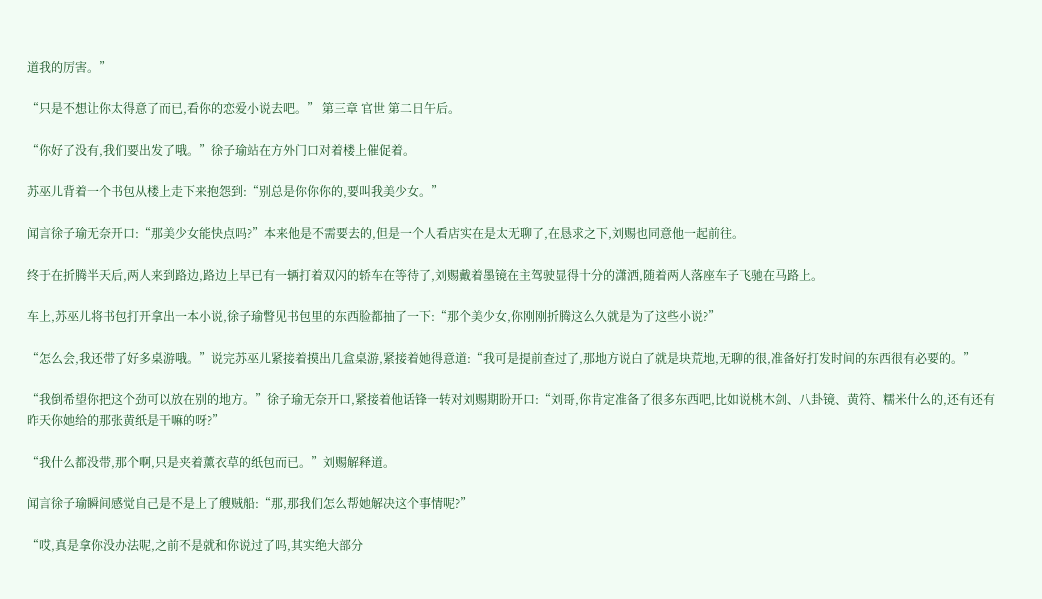道我的厉害。”

“只是不想让你太得意了而已,看你的恋爱小说去吧。” 第三章 官世 第二日午后。

“你好了没有,我们要出发了哦。”徐子瑜站在方外门口对着楼上催促着。

苏巫儿背着一个书包从楼上走下来抱怨到:“别总是你你你的,要叫我美少女。”

闻言徐子瑜无奈开口:“那美少女能快点吗?”本来他是不需要去的,但是一个人看店实在是太无聊了,在恳求之下,刘赐也同意他一起前往。

终于在折腾半天后,两人来到路边,路边上早已有一辆打着双闪的轿车在等待了,刘赐戴着墨镜在主驾驶显得十分的潇洒,随着两人落座车子飞驰在马路上。

车上,苏巫儿将书包打开拿出一本小说,徐子瑜瞥见书包里的东西脸都抽了一下:“那个美少女,你刚刚折腾这么久就是为了这些小说?”

“怎么会,我还带了好多桌游哦。”说完苏巫儿紧接着摸出几盒桌游,紧接着她得意道:“我可是提前查过了,那地方说白了就是块荒地,无聊的很,准备好打发时间的东西很有必要的。”

“我倒希望你把这个劲可以放在别的地方。”徐子瑜无奈开口,紧接着他话锋一转对刘赐期盼开口:“刘哥,你肯定准备了很多东西吧,比如说桃木剑、八卦镜、黄符、糯米什么的,还有还有昨天你她给的那张黄纸是干嘛的呀?”

“我什么都没带,那个啊,只是夹着薰衣草的纸包而已。”刘赐解释道。

闻言徐子瑜瞬间感觉自己是不是上了艘贼船:“那,那我们怎么帮她解决这个事情呢?”

“哎,真是拿你没办法呢,之前不是就和你说过了吗,其实绝大部分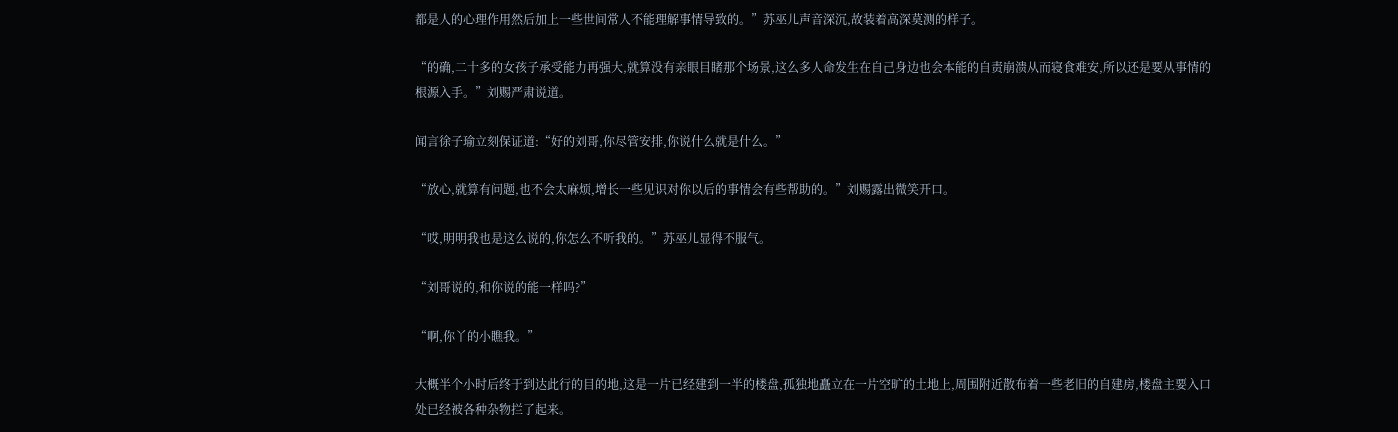都是人的心理作用然后加上一些世间常人不能理解事情导致的。”苏巫儿声音深沉,故装着高深莫测的样子。

“的确,二十多的女孩子承受能力再强大,就算没有亲眼目睹那个场景,这么多人命发生在自己身边也会本能的自责崩溃从而寝食难安,所以还是要从事情的根源入手。”刘赐严肃说道。

闻言徐子瑜立刻保证道:“好的刘哥,你尽管安排,你说什么就是什么。”

“放心,就算有问题,也不会太麻烦,增长一些见识对你以后的事情会有些帮助的。”刘赐露出微笑开口。

“哎,明明我也是这么说的,你怎么不听我的。”苏巫儿显得不服气。

“刘哥说的,和你说的能一样吗?”

“啊,你丫的小瞧我。”

大概半个小时后终于到达此行的目的地,这是一片已经建到一半的楼盘,孤独地矗立在一片空旷的土地上,周围附近散布着一些老旧的自建房,楼盘主要入口处已经被各种杂物拦了起来。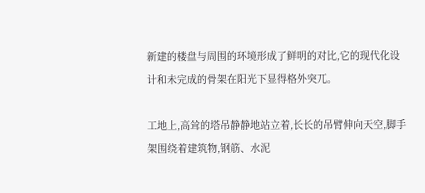新建的楼盘与周围的环境形成了鲜明的对比,它的现代化设计和未完成的骨架在阳光下显得格外突兀。

工地上,高耸的塔吊静静地站立着,长长的吊臂伸向天空,脚手架围绕着建筑物,钢筋、水泥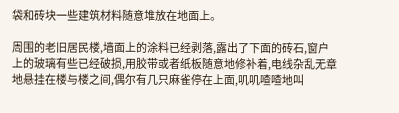袋和砖块一些建筑材料随意堆放在地面上。

周围的老旧居民楼,墙面上的涂料已经剥落,露出了下面的砖石,窗户上的玻璃有些已经破损,用胶带或者纸板随意地修补着,电线杂乱无章地悬挂在楼与楼之间,偶尔有几只麻雀停在上面,叽叽喳喳地叫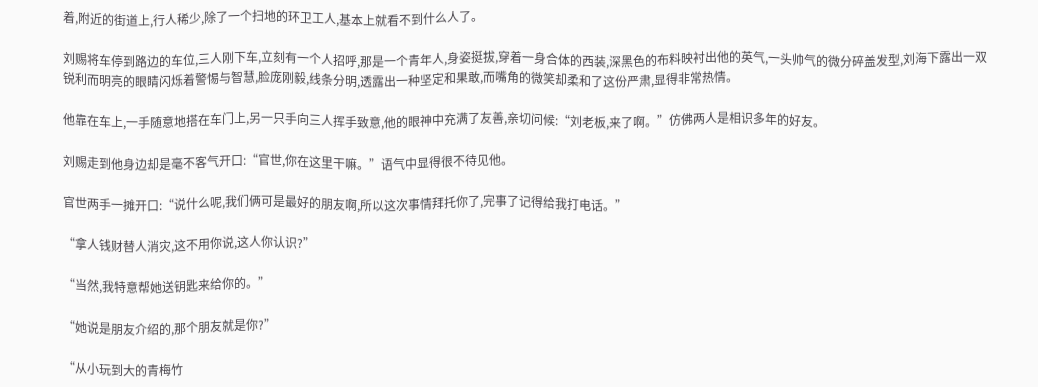着,附近的街道上,行人稀少,除了一个扫地的环卫工人,基本上就看不到什么人了。

刘赐将车停到路边的车位,三人刚下车,立刻有一个人招呼,那是一个青年人,身姿挺拔,穿着一身合体的西装,深黑色的布料映衬出他的英气,一头帅气的微分碎盖发型,刘海下露出一双锐利而明亮的眼睛闪烁着警惕与智慧,脸庞刚毅,线条分明,透露出一种坚定和果敢,而嘴角的微笑却柔和了这份严肃,显得非常热情。

他靠在车上,一手随意地搭在车门上,另一只手向三人挥手致意,他的眼神中充满了友善,亲切问候:“刘老板,来了啊。”仿佛两人是相识多年的好友。

刘赐走到他身边却是毫不客气开口:“官世,你在这里干嘛。”语气中显得很不待见他。

官世两手一摊开口:“说什么呢,我们俩可是最好的朋友啊,所以这次事情拜托你了,完事了记得给我打电话。”

“拿人钱财替人消灾,这不用你说,这人你认识?”

“当然,我特意帮她送钥匙来给你的。”

“她说是朋友介绍的,那个朋友就是你?”

“从小玩到大的青梅竹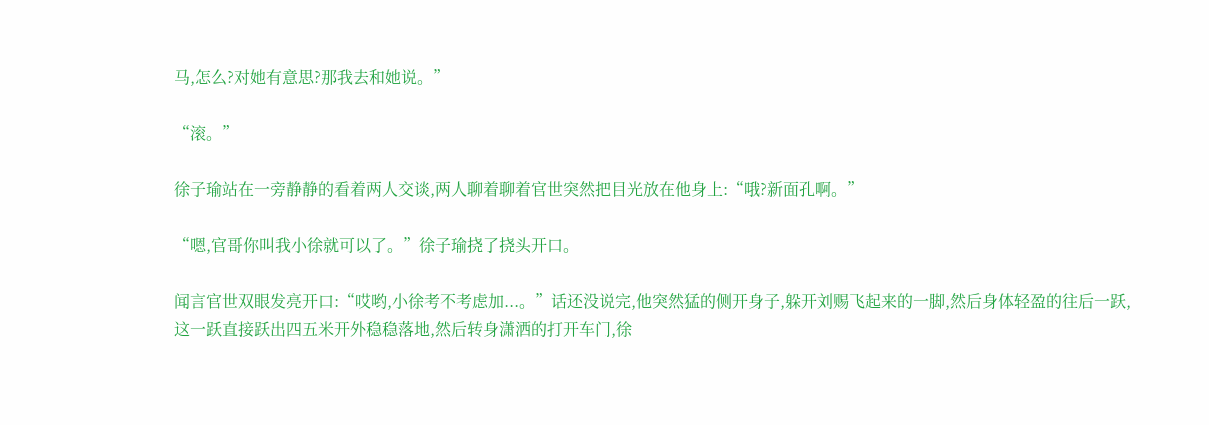马,怎么?对她有意思?那我去和她说。”

“滚。”

徐子瑜站在一旁静静的看着两人交谈,两人聊着聊着官世突然把目光放在他身上:“哦?新面孔啊。”

“嗯,官哥你叫我小徐就可以了。”徐子瑜挠了挠头开口。

闻言官世双眼发亮开口:“哎哟,小徐考不考虑加...。”话还没说完,他突然猛的侧开身子,躲开刘赐飞起来的一脚,然后身体轻盈的往后一跃,这一跃直接跃出四五米开外稳稳落地,然后转身潇洒的打开车门,徐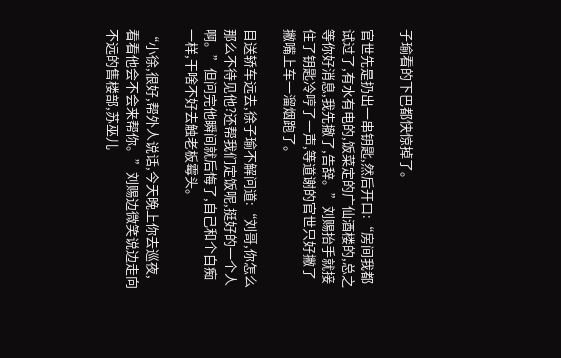子瑜看的下巴都快惊掉了。

官世先是扔出一串钥匙,然后开口:“房间我都试过了,有水有电的,饭菜定的广仙酒楼的,总之等你好消息,我先撤了,告辞。”刘赐抬手就接住了钥匙冷哼了一声,等道谢的官世只好撇了撇嘴上车一溜烟跑了。

目送轿车远去,徐子瑜不解问道:“刘哥,你怎么那么不待见他?还帮我们定饭呢,挺好的一个人啊。”但问完他瞬间就后悔了,自己和个白痴一样,干啥不好去触老板霉头。

“小徐,很好,帮外人说话,今天晚上你去巡夜,看看他会不会来帮你。”刘赐边微笑说边走向不远的售楼部,苏巫儿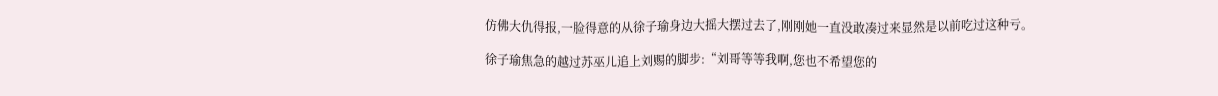仿佛大仇得报,一脸得意的从徐子瑜身边大摇大摆过去了,刚刚她一直没敢凑过来显然是以前吃过这种亏。

徐子瑜焦急的越过苏巫儿追上刘赐的脚步:“刘哥等等我啊,您也不希望您的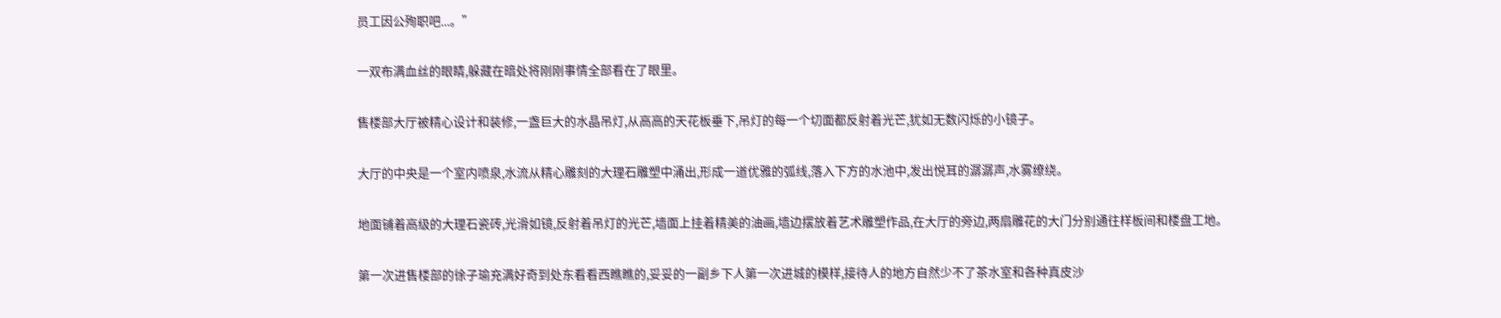员工因公殉职吧...。”

一双布满血丝的眼睛,躲藏在暗处将刚刚事情全部看在了眼里。

售楼部大厅被精心设计和装修,一盏巨大的水晶吊灯,从高高的天花板垂下,吊灯的每一个切面都反射着光芒,犹如无数闪烁的小镜子。

大厅的中央是一个室内喷泉,水流从精心雕刻的大理石雕塑中涌出,形成一道优雅的弧线,落入下方的水池中,发出悦耳的潺潺声,水雾缭绕。

地面铺着高级的大理石瓷砖,光滑如镜,反射着吊灯的光芒,墙面上挂着精美的油画,墙边摆放着艺术雕塑作品,在大厅的旁边,两扇雕花的大门分别通往样板间和楼盘工地。

第一次进售楼部的徐子瑜充满好奇到处东看看西瞧瞧的,妥妥的一副乡下人第一次进城的模样,接待人的地方自然少不了茶水室和各种真皮沙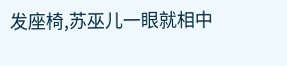发座椅,苏巫儿一眼就相中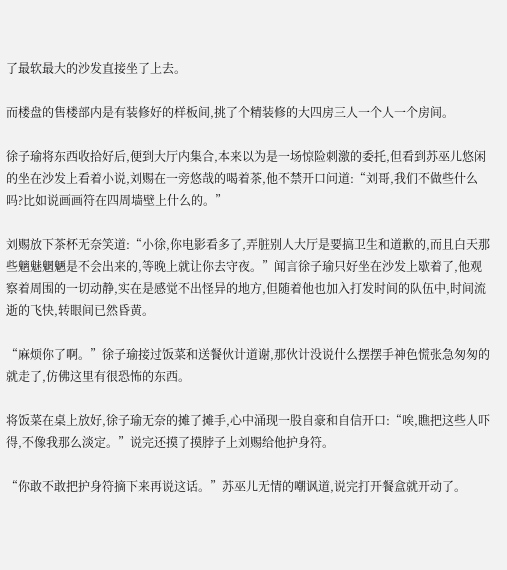了最软最大的沙发直接坐了上去。

而楼盘的售楼部内是有装修好的样板间,挑了个精装修的大四房三人一个人一个房间。

徐子瑜将东西收拾好后,便到大厅内集合,本来以为是一场惊险刺激的委托,但看到苏巫儿悠闲的坐在沙发上看着小说,刘赐在一旁悠哉的喝着茶,他不禁开口问道:“刘哥,我们不做些什么吗?比如说画画符在四周墙壁上什么的。”

刘赐放下茶杯无奈笑道:“小徐,你电影看多了,弄脏别人大厅是要搞卫生和道歉的,而且白天那些魑魅魍魉是不会出来的,等晚上就让你去守夜。”闻言徐子瑜只好坐在沙发上歇着了,他观察着周围的一切动静,实在是感觉不出怪异的地方,但随着他也加入打发时间的队伍中,时间流逝的飞快,转眼间已然昏黄。

“麻烦你了啊。”徐子瑜接过饭菜和送餐伙计道谢,那伙计没说什么摆摆手神色慌张急匆匆的就走了,仿佛这里有很恐怖的东西。

将饭菜在桌上放好,徐子瑜无奈的摊了摊手,心中涌现一股自豪和自信开口:“唉,瞧把这些人吓得,不像我那么淡定。”说完还摸了摸脖子上刘赐给他护身符。

“你敢不敢把护身符摘下来再说这话。”苏巫儿无情的嘲讽道,说完打开餐盒就开动了。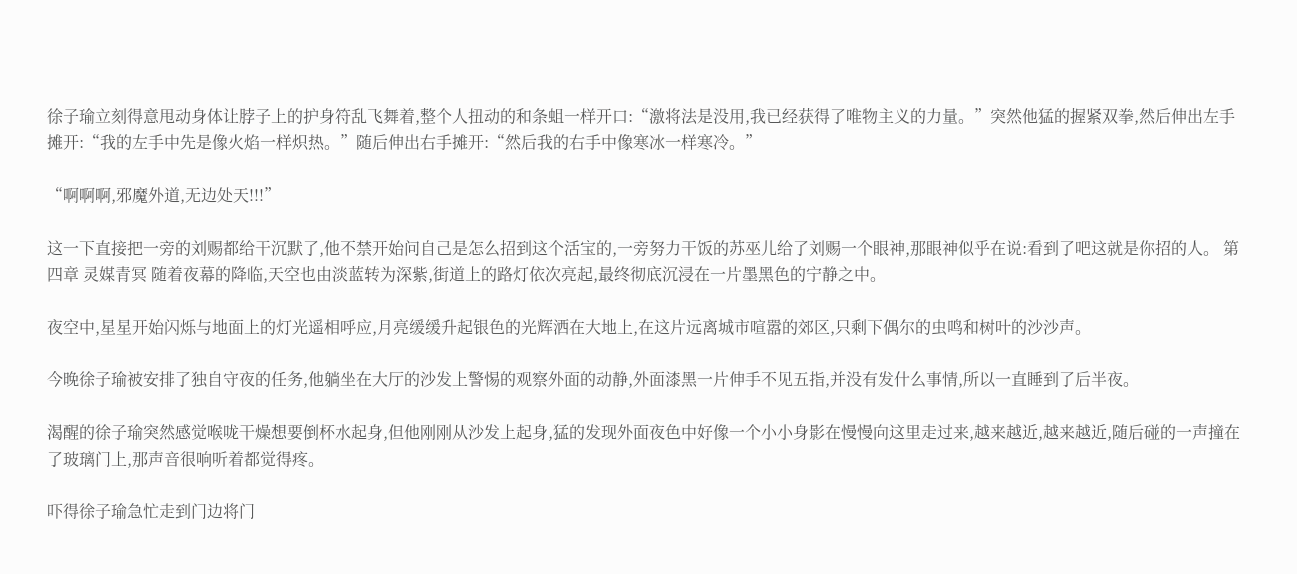徐子瑜立刻得意甩动身体让脖子上的护身符乱飞舞着,整个人扭动的和条蛆一样开口:“激将法是没用,我已经获得了唯物主义的力量。”突然他猛的握紧双拳,然后伸出左手摊开:“我的左手中先是像火焰一样炽热。”随后伸出右手摊开:“然后我的右手中像寒冰一样寒冷。”

“啊啊啊,邪魔外道,无边处天!!!”

这一下直接把一旁的刘赐都给干沉默了,他不禁开始问自己是怎么招到这个活宝的,一旁努力干饭的苏巫儿给了刘赐一个眼神,那眼神似乎在说:看到了吧这就是你招的人。 第四章 灵媒青冥 随着夜幕的降临,天空也由淡蓝转为深紫,街道上的路灯依次亮起,最终彻底沉浸在一片墨黑色的宁静之中。

夜空中,星星开始闪烁与地面上的灯光遥相呼应,月亮缓缓升起银色的光辉洒在大地上,在这片远离城市喧嚣的郊区,只剩下偶尔的虫鸣和树叶的沙沙声。

今晚徐子瑜被安排了独自守夜的任务,他躺坐在大厅的沙发上警惕的观察外面的动静,外面漆黑一片伸手不见五指,并没有发什么事情,所以一直睡到了后半夜。

渴醒的徐子瑜突然感觉喉咙干燥想要倒杯水起身,但他刚刚从沙发上起身,猛的发现外面夜色中好像一个小小身影在慢慢向这里走过来,越来越近,越来越近,随后碰的一声撞在了玻璃门上,那声音很响听着都觉得疼。

吓得徐子瑜急忙走到门边将门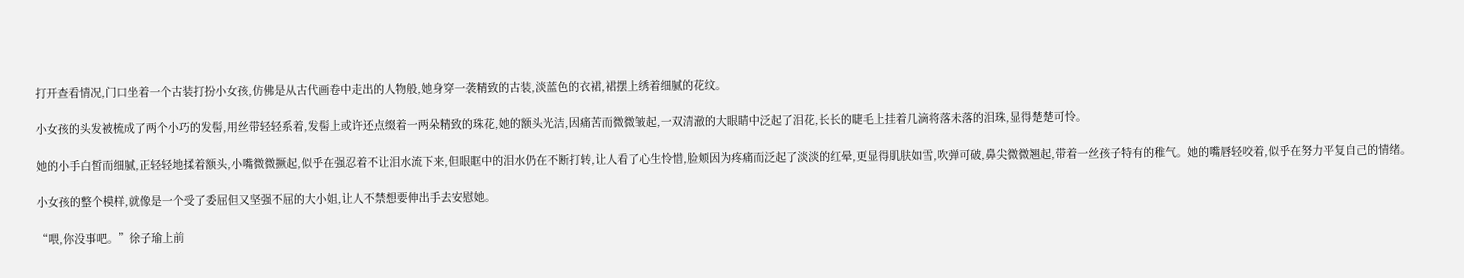打开查看情况,门口坐着一个古装打扮小女孩,仿佛是从古代画卷中走出的人物般,她身穿一袭精致的古装,淡蓝色的衣裙,裙摆上绣着细腻的花纹。

小女孩的头发被梳成了两个小巧的发髻,用丝带轻轻系着,发髻上或许还点缀着一两朵精致的珠花,她的额头光洁,因痛苦而微微皱起,一双清澈的大眼睛中泛起了泪花,长长的睫毛上挂着几滴将落未落的泪珠,显得楚楚可怜。

她的小手白皙而细腻,正轻轻地揉着额头,小嘴微微撅起,似乎在强忍着不让泪水流下来,但眼眶中的泪水仍在不断打转,让人看了心生怜惜,脸颊因为疼痛而泛起了淡淡的红晕,更显得肌肤如雪,吹弹可破,鼻尖微微翘起,带着一丝孩子特有的稚气。她的嘴唇轻咬着,似乎在努力平复自己的情绪。

小女孩的整个模样,就像是一个受了委屈但又坚强不屈的大小姐,让人不禁想要伸出手去安慰她。

“喂,你没事吧。”徐子瑜上前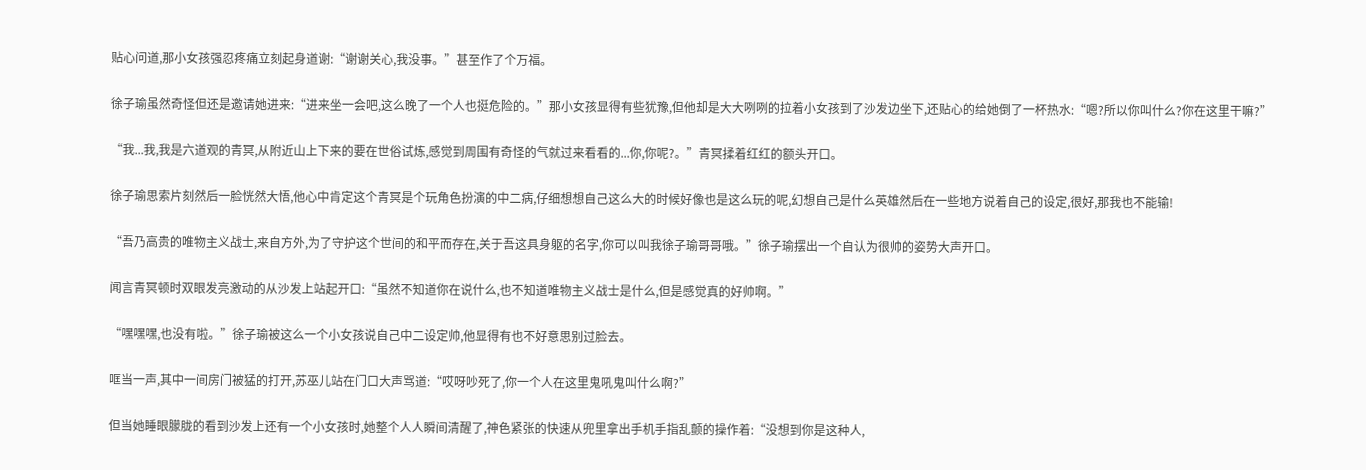贴心问道,那小女孩强忍疼痛立刻起身道谢:“谢谢关心,我没事。”甚至作了个万福。

徐子瑜虽然奇怪但还是邀请她进来:“进来坐一会吧,这么晚了一个人也挺危险的。”那小女孩显得有些犹豫,但他却是大大咧咧的拉着小女孩到了沙发边坐下,还贴心的给她倒了一杯热水:“嗯?所以你叫什么?你在这里干嘛?”

“我...我,我是六道观的青冥,从附近山上下来的要在世俗试炼,感觉到周围有奇怪的气就过来看看的...你,你呢?。”青冥揉着红红的额头开口。

徐子瑜思索片刻然后一脸恍然大悟,他心中肯定这个青冥是个玩角色扮演的中二病,仔细想想自己这么大的时候好像也是这么玩的呢,幻想自己是什么英雄然后在一些地方说着自己的设定,很好,那我也不能输!

“吾乃高贵的唯物主义战士,来自方外,为了守护这个世间的和平而存在,关于吾这具身躯的名字,你可以叫我徐子瑜哥哥哦。”徐子瑜摆出一个自认为很帅的姿势大声开口。

闻言青冥顿时双眼发亮激动的从沙发上站起开口:“虽然不知道你在说什么,也不知道唯物主义战士是什么,但是感觉真的好帅啊。”

“嘿嘿嘿,也没有啦。”徐子瑜被这么一个小女孩说自己中二设定帅,他显得有也不好意思别过脸去。

哐当一声,其中一间房门被猛的打开,苏巫儿站在门口大声骂道:“哎呀吵死了,你一个人在这里鬼吼鬼叫什么啊?”

但当她睡眼朦胧的看到沙发上还有一个小女孩时,她整个人人瞬间清醒了,神色紧张的快速从兜里拿出手机手指乱颤的操作着:“没想到你是这种人,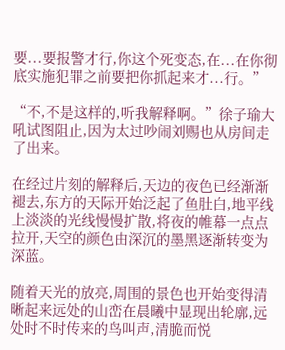要...要报警才行,你这个死变态,在...在你彻底实施犯罪之前要把你抓起来才...行。”

“不,不是这样的,听我解释啊。”徐子瑜大吼试图阻止,因为太过吵闹刘赐也从房间走了出来。

在经过片刻的解释后,天边的夜色已经渐渐褪去,东方的天际开始泛起了鱼肚白,地平线上淡淡的光线慢慢扩散,将夜的帷幕一点点拉开,天空的颜色由深沉的墨黑逐渐转变为深蓝。

随着天光的放亮,周围的景色也开始变得清晰起来远处的山峦在晨曦中显现出轮廓,远处时不时传来的鸟叫声,清脆而悦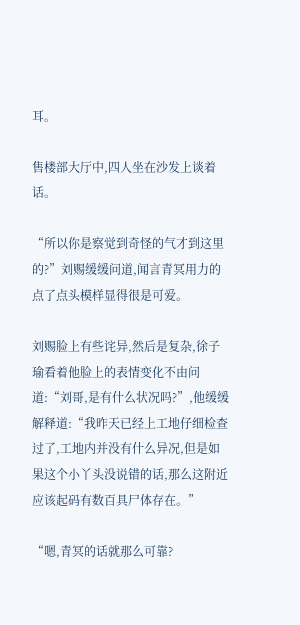耳。

售楼部大厅中,四人坐在沙发上谈着话。

“所以你是察觉到奇怪的气才到这里的?”刘赐缓缓问道,闻言青冥用力的点了点头模样显得很是可爱。

刘赐脸上有些诧异,然后是复杂,徐子瑜看着他脸上的表情变化不由问道:“刘哥,是有什么状况吗?”,他缓缓解释道:“我昨天已经上工地仔细检查过了,工地内并没有什么异况,但是如果这个小丫头没说错的话,那么这附近应该起码有数百具尸体存在。”

“嗯,青冥的话就那么可靠?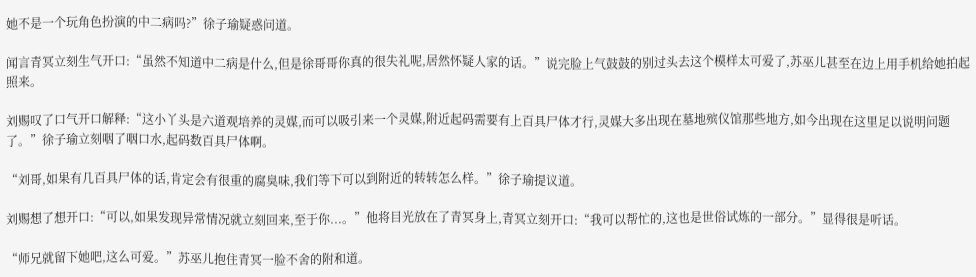她不是一个玩角色扮演的中二病吗?”徐子瑜疑惑问道。

闻言青冥立刻生气开口:“虽然不知道中二病是什么,但是徐哥哥你真的很失礼呢,居然怀疑人家的话。”说完脸上气鼓鼓的别过头去这个模样太可爱了,苏巫儿甚至在边上用手机给她拍起照来。

刘赐叹了口气开口解释:“这小丫头是六道观培养的灵媒,而可以吸引来一个灵媒,附近起码需要有上百具尸体才行,灵媒大多出现在墓地殡仪馆那些地方,如今出现在这里足以说明问题了。”徐子瑜立刻咽了咽口水,起码数百具尸体啊。

“刘哥,如果有几百具尸体的话,肯定会有很重的腐臭味,我们等下可以到附近的转转怎么样。”徐子瑜提议道。

刘赐想了想开口:“可以,如果发现异常情况就立刻回来,至于你...。”他将目光放在了青冥身上,青冥立刻开口:“我可以帮忙的,这也是世俗试炼的一部分。”显得很是听话。

“师兄就留下她吧,这么可爱。”苏巫儿抱住青冥一脸不舍的附和道。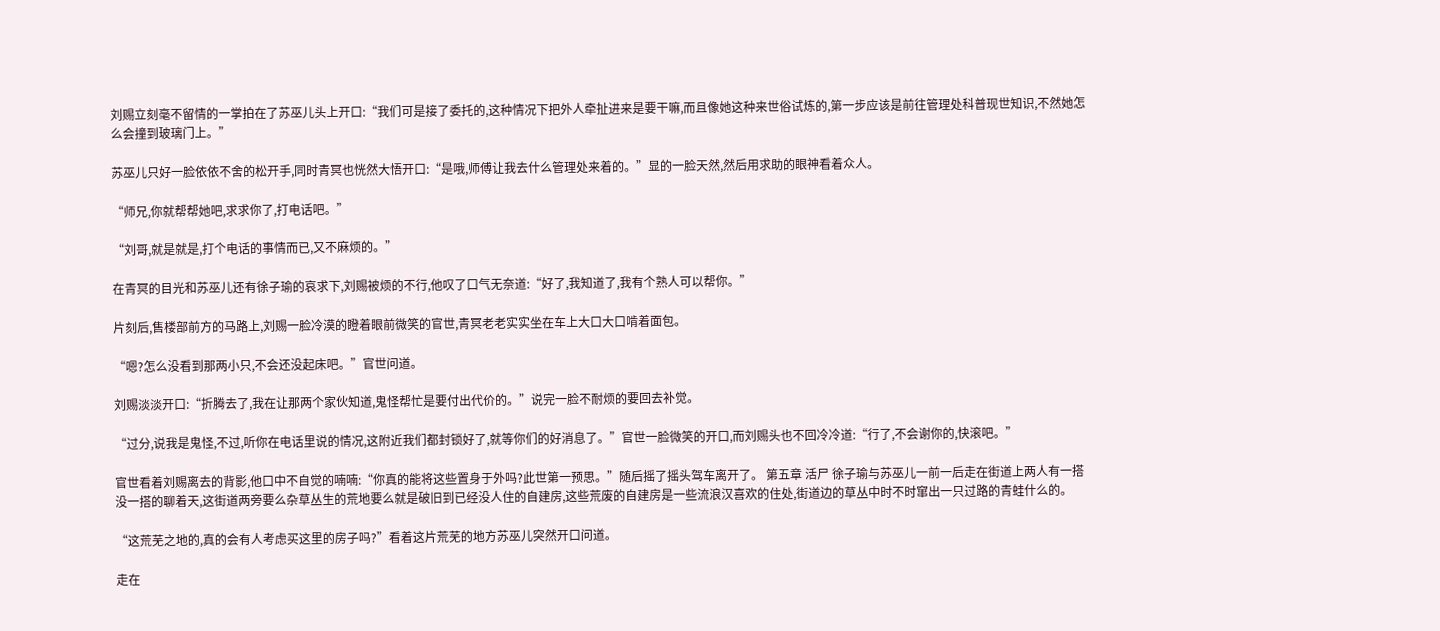刘赐立刻毫不留情的一掌拍在了苏巫儿头上开口:“我们可是接了委托的,这种情况下把外人牵扯进来是要干嘛,而且像她这种来世俗试炼的,第一步应该是前往管理处科普现世知识,不然她怎么会撞到玻璃门上。”

苏巫儿只好一脸依依不舍的松开手,同时青冥也恍然大悟开口:“是哦,师傅让我去什么管理处来着的。”显的一脸天然,然后用求助的眼神看着众人。

“师兄,你就帮帮她吧,求求你了,打电话吧。”

“刘哥,就是就是,打个电话的事情而已,又不麻烦的。”

在青冥的目光和苏巫儿还有徐子瑜的哀求下,刘赐被烦的不行,他叹了口气无奈道:“好了,我知道了,我有个熟人可以帮你。”

片刻后,售楼部前方的马路上,刘赐一脸冷漠的瞪着眼前微笑的官世,青冥老老实实坐在车上大口大口啃着面包。

“嗯?怎么没看到那两小只,不会还没起床吧。”官世问道。

刘赐淡淡开口:“折腾去了,我在让那两个家伙知道,鬼怪帮忙是要付出代价的。”说完一脸不耐烦的要回去补觉。

“过分,说我是鬼怪,不过,听你在电话里说的情况,这附近我们都封锁好了,就等你们的好消息了。”官世一脸微笑的开口,而刘赐头也不回冷冷道:“行了,不会谢你的,快滚吧。”

官世看着刘赐离去的背影,他口中不自觉的喃喃:“你真的能将这些置身于外吗?此世第一预思。”随后摇了摇头驾车离开了。 第五章 活尸 徐子瑜与苏巫儿一前一后走在街道上两人有一搭没一搭的聊着天,这街道两旁要么杂草丛生的荒地要么就是破旧到已经没人住的自建房,这些荒废的自建房是一些流浪汉喜欢的住处,街道边的草丛中时不时窜出一只过路的青蛙什么的。

“这荒芜之地的,真的会有人考虑买这里的房子吗?”看着这片荒芜的地方苏巫儿突然开口问道。

走在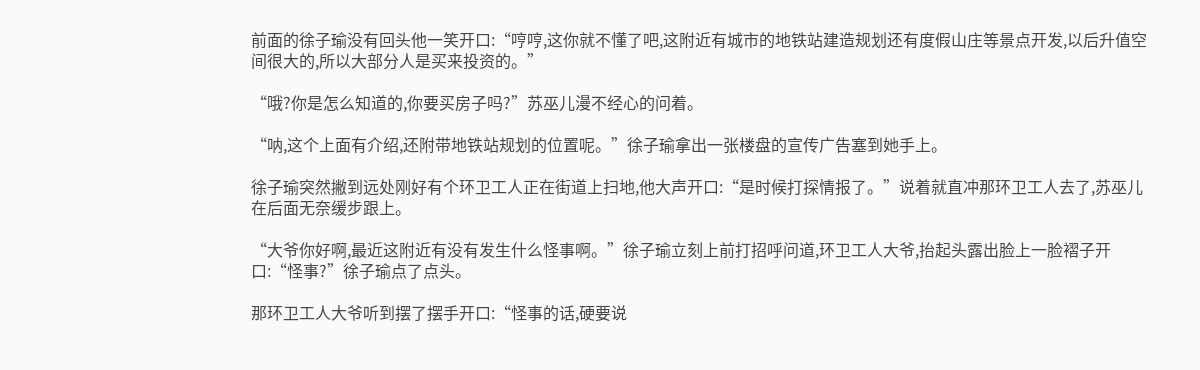前面的徐子瑜没有回头他一笑开口:“哼哼,这你就不懂了吧,这附近有城市的地铁站建造规划还有度假山庄等景点开发,以后升值空间很大的,所以大部分人是买来投资的。”

“哦?你是怎么知道的,你要买房子吗?”苏巫儿漫不经心的问着。

“呐,这个上面有介绍,还附带地铁站规划的位置呢。”徐子瑜拿出一张楼盘的宣传广告塞到她手上。

徐子瑜突然撇到远处刚好有个环卫工人正在街道上扫地,他大声开口:“是时候打探情报了。”说着就直冲那环卫工人去了,苏巫儿在后面无奈缓步跟上。

“大爷你好啊,最近这附近有没有发生什么怪事啊。”徐子瑜立刻上前打招呼问道,环卫工人大爷,抬起头露出脸上一脸褶子开口:“怪事?”徐子瑜点了点头。

那环卫工人大爷听到摆了摆手开口:“怪事的话,硬要说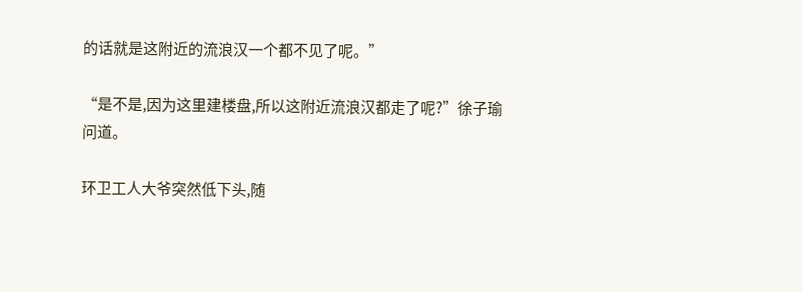的话就是这附近的流浪汉一个都不见了呢。”

“是不是,因为这里建楼盘,所以这附近流浪汉都走了呢?”徐子瑜问道。

环卫工人大爷突然低下头,随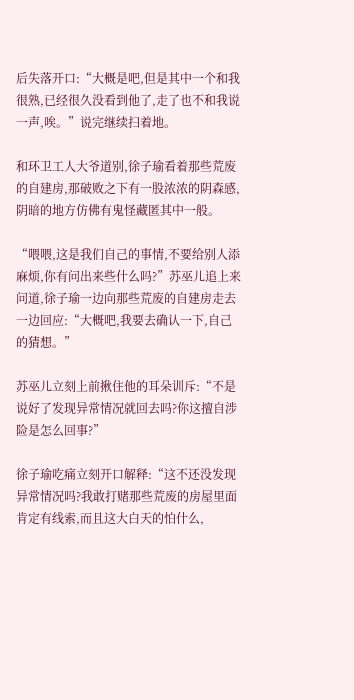后失落开口:“大概是吧,但是其中一个和我很熟,已经很久没看到他了,走了也不和我说一声,唉。”说完继续扫着地。

和环卫工人大爷道别,徐子瑜看着那些荒废的自建房,那破败之下有一股浓浓的阴森感,阴暗的地方仿佛有鬼怪藏匿其中一般。

“喂喂,这是我们自己的事情,不要给别人添麻烦,你有问出来些什么吗?”苏巫儿追上来问道,徐子瑜一边向那些荒废的自建房走去一边回应:“大概吧,我要去确认一下,自己的猜想。”

苏巫儿立刻上前揪住他的耳朵训斥:“不是说好了发现异常情况就回去吗?你这擅自涉险是怎么回事?”

徐子瑜吃痛立刻开口解释:“这不还没发现异常情况吗?我敢打赌那些荒废的房屋里面肯定有线索,而且这大白天的怕什么,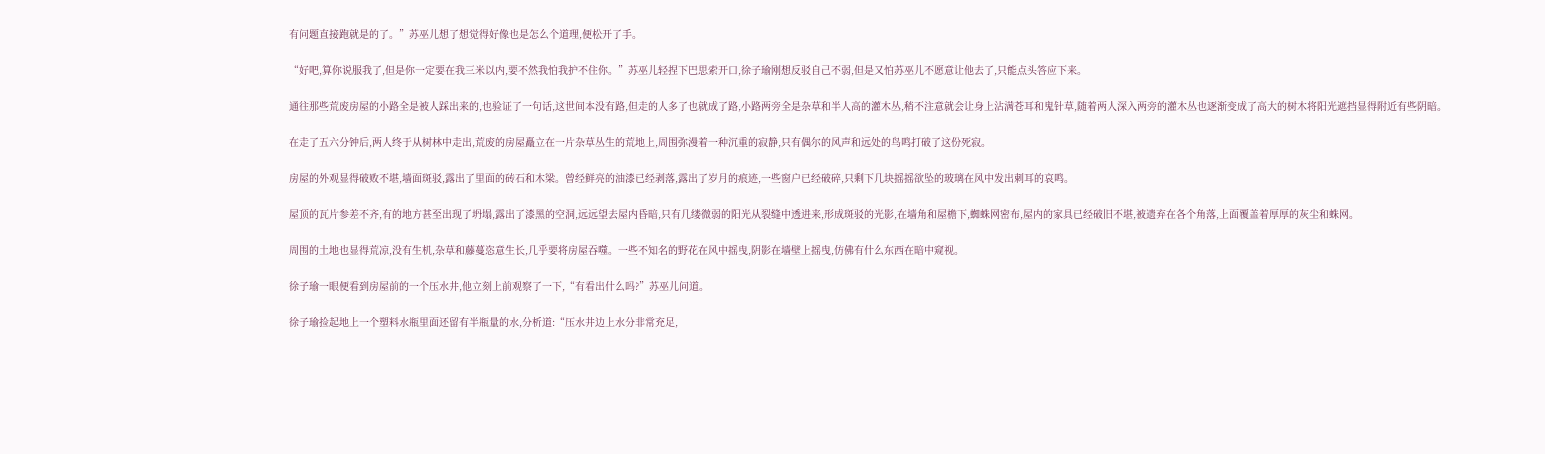有问题直接跑就是的了。”苏巫儿想了想觉得好像也是怎么个道理,便松开了手。

“好吧,算你说服我了,但是你一定要在我三米以内,要不然我怕我护不住你。”苏巫儿轻捏下巴思索开口,徐子瑜刚想反驳自己不弱,但是又怕苏巫儿不愿意让他去了,只能点头答应下来。

通往那些荒废房屋的小路全是被人踩出来的,也验证了一句话,这世间本没有路,但走的人多了也就成了路,小路两旁全是杂草和半人高的灌木丛,稍不注意就会让身上沾满苍耳和鬼针草,随着两人深入两旁的灌木丛也逐渐变成了高大的树木将阳光遮挡显得附近有些阴暗。

在走了五六分钟后,两人终于从树林中走出,荒废的房屋矗立在一片杂草丛生的荒地上,周围弥漫着一种沉重的寂静,只有偶尔的风声和远处的鸟鸣打破了这份死寂。

房屋的外观显得破败不堪,墙面斑驳,露出了里面的砖石和木梁。曾经鲜亮的油漆已经剥落,露出了岁月的痕迹,一些窗户已经破碎,只剩下几块摇摇欲坠的玻璃在风中发出刺耳的哀鸣。

屋顶的瓦片参差不齐,有的地方甚至出现了坍塌,露出了漆黑的空洞,远远望去屋内昏暗,只有几缕微弱的阳光从裂缝中透进来,形成斑驳的光影,在墙角和屋檐下,蜘蛛网密布,屋内的家具已经破旧不堪,被遗弃在各个角落,上面覆盖着厚厚的灰尘和蛛网。

周围的土地也显得荒凉,没有生机,杂草和藤蔓恣意生长,几乎要将房屋吞噬。一些不知名的野花在风中摇曳,阴影在墙壁上摇曳,仿佛有什么东西在暗中窥视。

徐子瑜一眼便看到房屋前的一个压水井,他立刻上前观察了一下,“有看出什么吗?”苏巫儿问道。

徐子瑜捡起地上一个塑料水瓶里面还留有半瓶量的水,分析道:“压水井边上水分非常充足,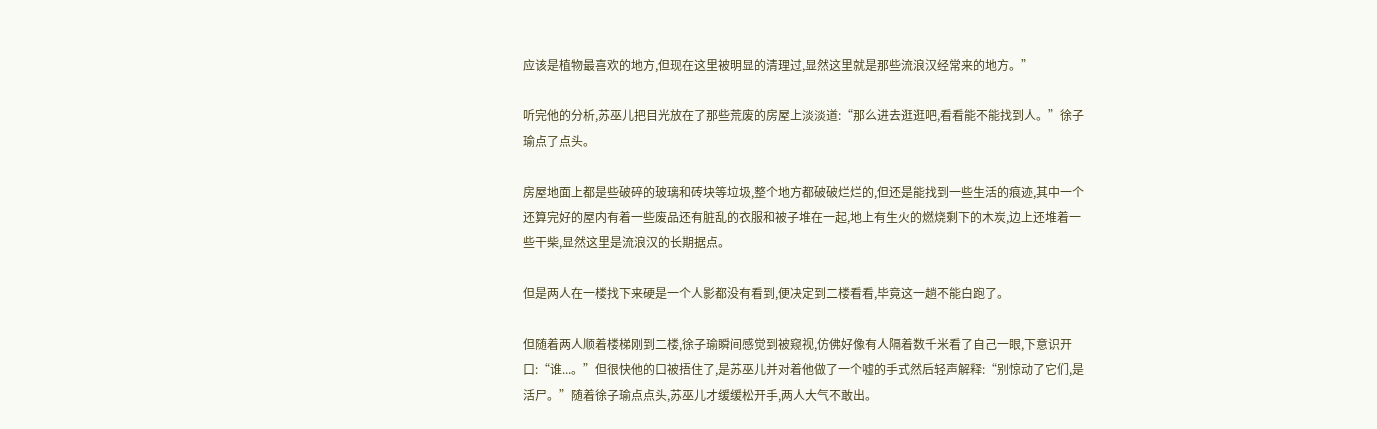应该是植物最喜欢的地方,但现在这里被明显的清理过,显然这里就是那些流浪汉经常来的地方。”

听完他的分析,苏巫儿把目光放在了那些荒废的房屋上淡淡道:“那么进去逛逛吧,看看能不能找到人。”徐子瑜点了点头。

房屋地面上都是些破碎的玻璃和砖块等垃圾,整个地方都破破烂烂的,但还是能找到一些生活的痕迹,其中一个还算完好的屋内有着一些废品还有脏乱的衣服和被子堆在一起,地上有生火的燃烧剩下的木炭,边上还堆着一些干柴,显然这里是流浪汉的长期据点。

但是两人在一楼找下来硬是一个人影都没有看到,便决定到二楼看看,毕竟这一趟不能白跑了。

但随着两人顺着楼梯刚到二楼,徐子瑜瞬间感觉到被窥视,仿佛好像有人隔着数千米看了自己一眼,下意识开口:“谁...。”但很快他的口被捂住了,是苏巫儿并对着他做了一个嘘的手式然后轻声解释:“别惊动了它们,是活尸。”随着徐子瑜点点头,苏巫儿才缓缓松开手,两人大气不敢出。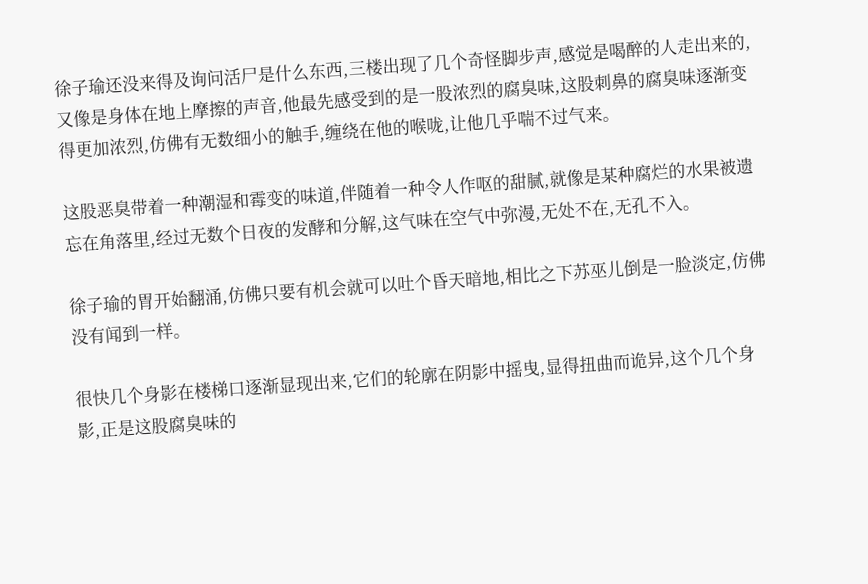徐子瑜还没来得及询问活尸是什么东西,三楼出现了几个奇怪脚步声,感觉是喝醉的人走出来的,又像是身体在地上摩擦的声音,他最先感受到的是一股浓烈的腐臭味,这股刺鼻的腐臭味逐渐变得更加浓烈,仿佛有无数细小的触手,缠绕在他的喉咙,让他几乎喘不过气来。

这股恶臭带着一种潮湿和霉变的味道,伴随着一种令人作呕的甜腻,就像是某种腐烂的水果被遗忘在角落里,经过无数个日夜的发酵和分解,这气味在空气中弥漫,无处不在,无孔不入。

徐子瑜的胃开始翻涌,仿佛只要有机会就可以吐个昏天暗地,相比之下苏巫儿倒是一脸淡定,仿佛没有闻到一样。

很快几个身影在楼梯口逐渐显现出来,它们的轮廓在阴影中摇曳,显得扭曲而诡异,这个几个身影,正是这股腐臭味的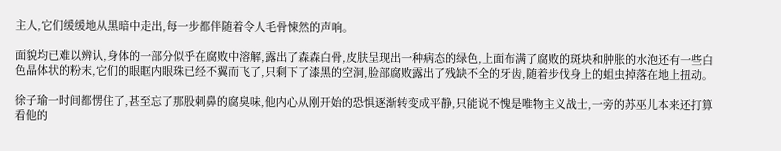主人,它们缓缓地从黑暗中走出,每一步都伴随着令人毛骨悚然的声响。

面貌均已难以辨认,身体的一部分似乎在腐败中溶解,露出了森森白骨,皮肤呈现出一种病态的绿色,上面布满了腐败的斑块和肿胀的水泡还有一些白色晶体状的粉末,它们的眼眶内眼珠已经不翼而飞了,只剩下了漆黑的空洞,脸部腐败露出了残缺不全的牙齿,随着步伐身上的蛆虫掉落在地上扭动。

徐子瑜一时间都愣住了,甚至忘了那股刺鼻的腐臭味,他内心从刚开始的恐惧逐渐转变成平静,只能说不愧是唯物主义战士,一旁的苏巫儿本来还打算看他的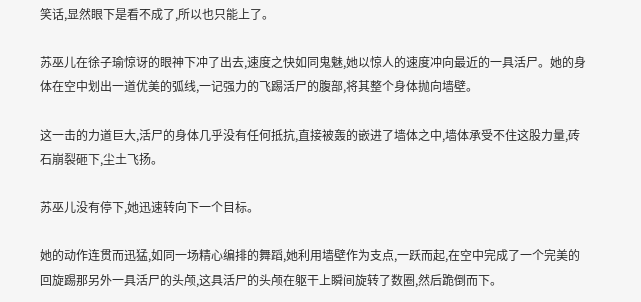笑话,显然眼下是看不成了,所以也只能上了。

苏巫儿在徐子瑜惊讶的眼神下冲了出去,速度之快如同鬼魅,她以惊人的速度冲向最近的一具活尸。她的身体在空中划出一道优美的弧线,一记强力的飞踢活尸的腹部,将其整个身体抛向墙壁。

这一击的力道巨大,活尸的身体几乎没有任何抵抗,直接被轰的嵌进了墙体之中,墙体承受不住这股力量,砖石崩裂砸下,尘土飞扬。

苏巫儿没有停下,她迅速转向下一个目标。

她的动作连贯而迅猛,如同一场精心编排的舞蹈,她利用墙壁作为支点,一跃而起,在空中完成了一个完美的回旋踢那另外一具活尸的头颅,这具活尸的头颅在躯干上瞬间旋转了数圈,然后跪倒而下。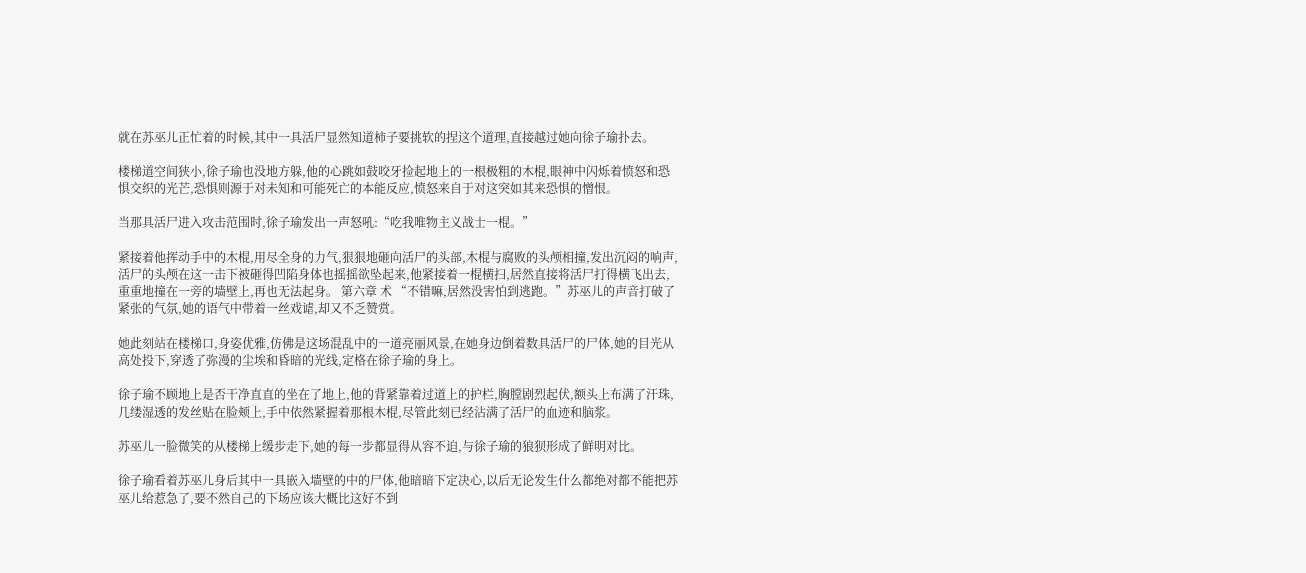就在苏巫儿正忙着的时候,其中一具活尸显然知道柿子要挑软的捏这个道理,直接越过她向徐子瑜扑去。

楼梯道空间狭小,徐子瑜也没地方躲,他的心跳如鼓咬牙捡起地上的一根极粗的木棍,眼神中闪烁着愤怒和恐惧交织的光芒,恐惧则源于对未知和可能死亡的本能反应,愤怒来自于对这突如其来恐惧的憎恨。

当那具活尸进入攻击范围时,徐子瑜发出一声怒吼:“吃我唯物主义战士一棍。”

紧接着他挥动手中的木棍,用尽全身的力气,狠狠地砸向活尸的头部,木棍与腐败的头颅相撞,发出沉闷的响声,活尸的头颅在这一击下被砸得凹陷身体也摇摇欲坠起来,他紧接着一棍横扫,居然直接将活尸打得横飞出去,重重地撞在一旁的墙壁上,再也无法起身。 第六章 术 “不错嘛,居然没害怕到逃跑。”苏巫儿的声音打破了紧张的气氛,她的语气中带着一丝戏谑,却又不乏赞赏。

她此刻站在楼梯口,身姿优雅,仿佛是这场混乱中的一道亮丽风景,在她身边倒着数具活尸的尸体,她的目光从高处投下,穿透了弥漫的尘埃和昏暗的光线,定格在徐子瑜的身上。

徐子瑜不顾地上是否干净直直的坐在了地上,他的背紧靠着过道上的护栏,胸膛剧烈起伏,额头上布满了汗珠,几缕湿透的发丝贴在脸颊上,手中依然紧握着那根木棍,尽管此刻已经沾满了活尸的血迹和脑浆。

苏巫儿一脸微笑的从楼梯上缓步走下,她的每一步都显得从容不迫,与徐子瑜的狼狈形成了鲜明对比。

徐子瑜看着苏巫儿身后其中一具嵌入墙壁的中的尸体,他暗暗下定决心,以后无论发生什么都绝对都不能把苏巫儿给惹急了,要不然自己的下场应该大概比这好不到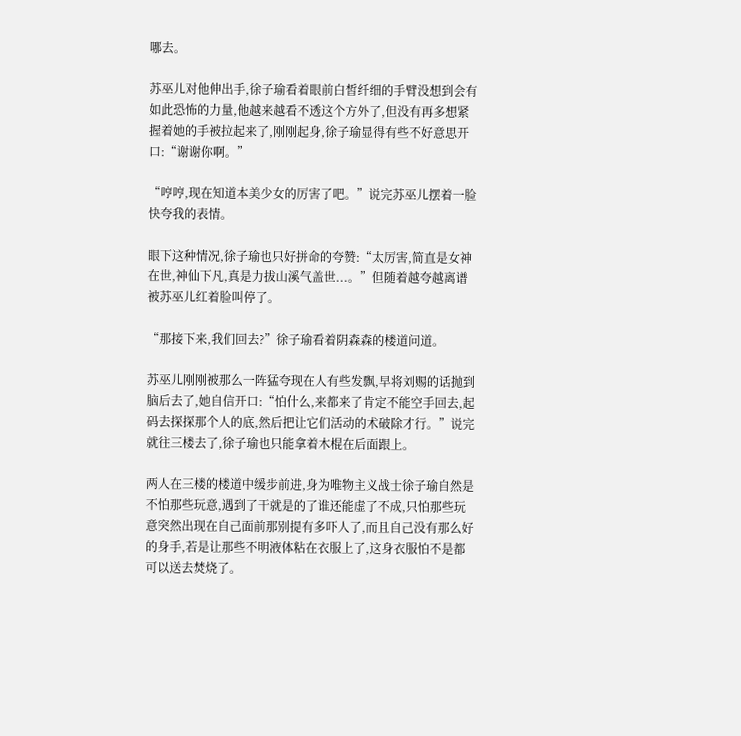哪去。

苏巫儿对他伸出手,徐子瑜看着眼前白皙纤细的手臂没想到会有如此恐怖的力量,他越来越看不透这个方外了,但没有再多想紧握着她的手被拉起来了,刚刚起身,徐子瑜显得有些不好意思开口:“谢谢你啊。”

“哼哼,现在知道本美少女的厉害了吧。”说完苏巫儿摆着一脸快夸我的表情。

眼下这种情况,徐子瑜也只好拼命的夸赞:“太厉害,简直是女神在世,神仙下凡,真是力拔山溪气盖世...。”但随着越夸越离谱被苏巫儿红着脸叫停了。

“那接下来,我们回去?”徐子瑜看着阴森森的楼道问道。

苏巫儿刚刚被那么一阵猛夸现在人有些发飘,早将刘赐的话抛到脑后去了,她自信开口:“怕什么,来都来了肯定不能空手回去,起码去探探那个人的底,然后把让它们活动的术破除才行。”说完就往三楼去了,徐子瑜也只能拿着木棍在后面跟上。

两人在三楼的楼道中缓步前进,身为唯物主义战士徐子瑜自然是不怕那些玩意,遇到了干就是的了谁还能虚了不成,只怕那些玩意突然出现在自己面前那别提有多吓人了,而且自己没有那么好的身手,若是让那些不明液体粘在衣服上了,这身衣服怕不是都可以送去焚烧了。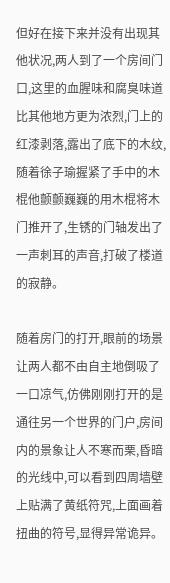但好在接下来并没有出现其他状况,两人到了一个房间门口,这里的血腥味和腐臭味道比其他地方更为浓烈,门上的红漆剥落,露出了底下的木纹,随着徐子瑜握紧了手中的木棍他颤颤巍巍的用木棍将木门推开了,生锈的门轴发出了一声刺耳的声音,打破了楼道的寂静。

随着房门的打开,眼前的场景让两人都不由自主地倒吸了一口凉气,仿佛刚刚打开的是通往另一个世界的门户,房间内的景象让人不寒而栗,昏暗的光线中,可以看到四周墙壁上贴满了黄纸符咒,上面画着扭曲的符号,显得异常诡异。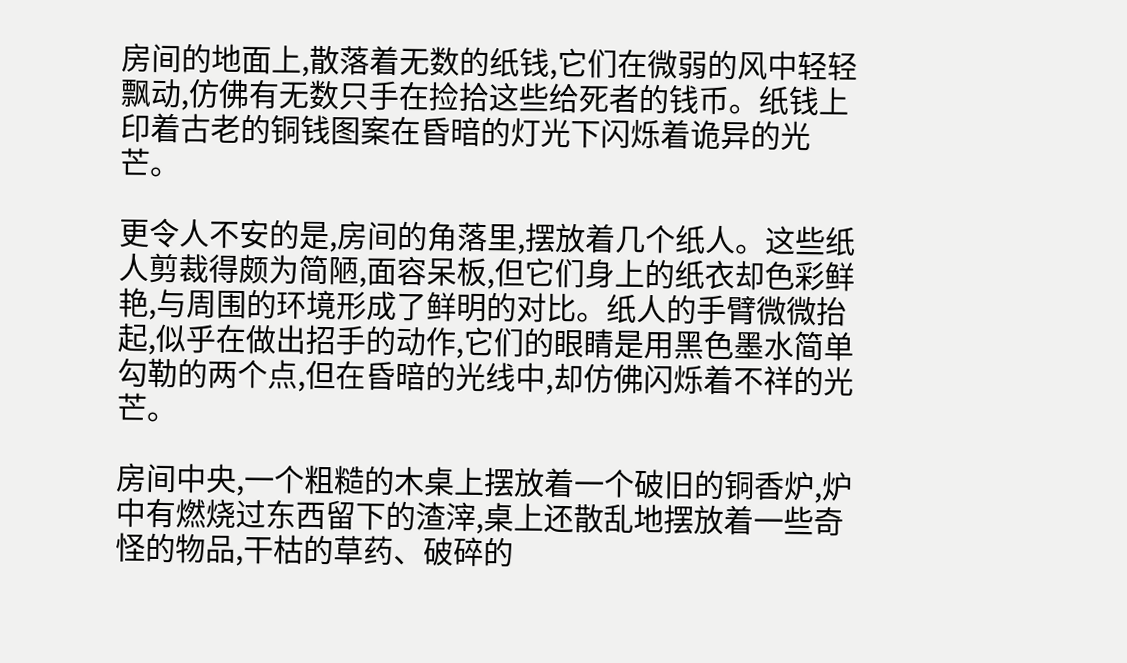房间的地面上,散落着无数的纸钱,它们在微弱的风中轻轻飘动,仿佛有无数只手在捡拾这些给死者的钱币。纸钱上印着古老的铜钱图案在昏暗的灯光下闪烁着诡异的光芒。

更令人不安的是,房间的角落里,摆放着几个纸人。这些纸人剪裁得颇为简陋,面容呆板,但它们身上的纸衣却色彩鲜艳,与周围的环境形成了鲜明的对比。纸人的手臂微微抬起,似乎在做出招手的动作,它们的眼睛是用黑色墨水简单勾勒的两个点,但在昏暗的光线中,却仿佛闪烁着不祥的光芒。

房间中央,一个粗糙的木桌上摆放着一个破旧的铜香炉,炉中有燃烧过东西留下的渣滓,桌上还散乱地摆放着一些奇怪的物品,干枯的草药、破碎的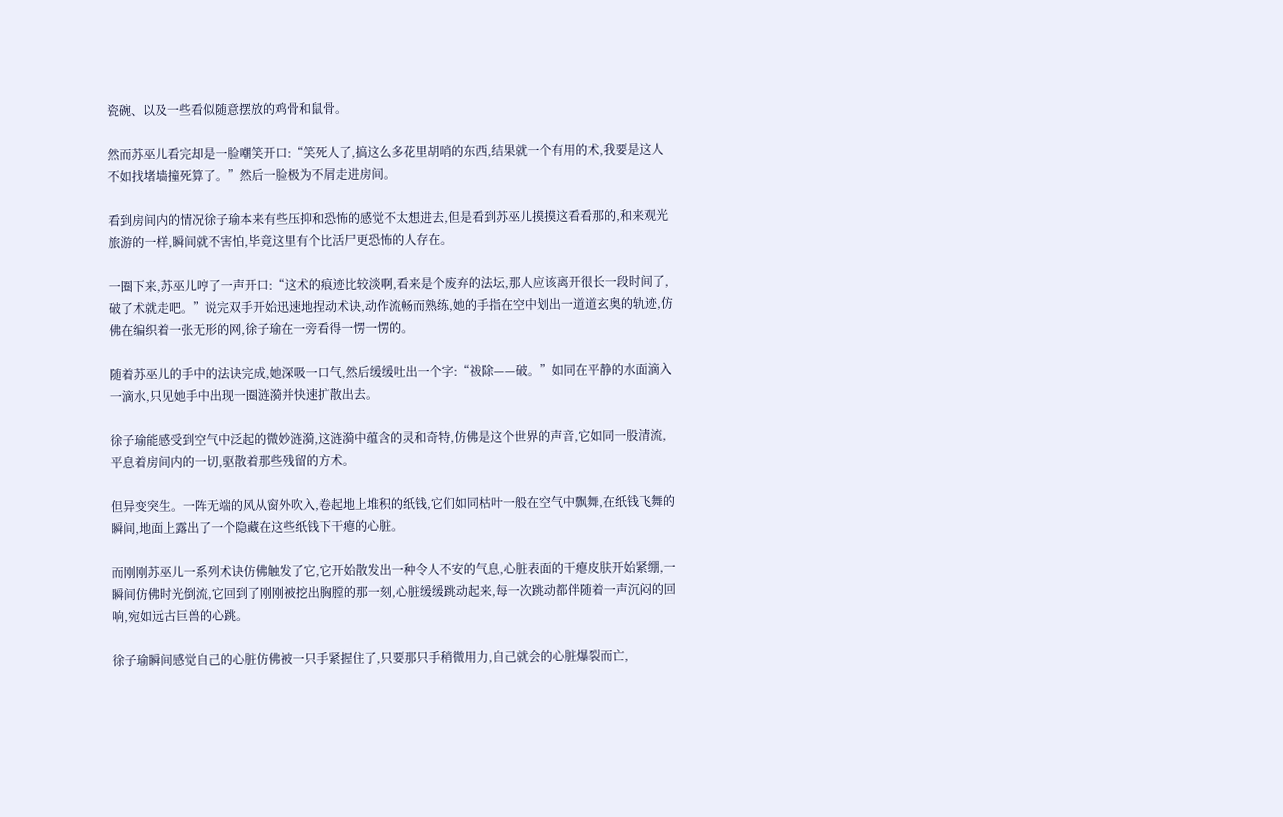瓷碗、以及一些看似随意摆放的鸡骨和鼠骨。

然而苏巫儿看完却是一脸嘲笑开口:“笑死人了,搞这么多花里胡哨的东西,结果就一个有用的术,我要是这人不如找堵墙撞死算了。”然后一脸极为不屑走进房间。

看到房间内的情况徐子瑜本来有些压抑和恐怖的感觉不太想进去,但是看到苏巫儿摸摸这看看那的,和来观光旅游的一样,瞬间就不害怕,毕竟这里有个比活尸更恐怖的人存在。

一圈下来,苏巫儿哼了一声开口:“这术的痕迹比较淡啊,看来是个废弃的法坛,那人应该离开很长一段时间了,破了术就走吧。”说完双手开始迅速地捏动术诀,动作流畅而熟练,她的手指在空中划出一道道玄奥的轨迹,仿佛在编织着一张无形的网,徐子瑜在一旁看得一愣一愣的。

随着苏巫儿的手中的法诀完成,她深吸一口气,然后缓缓吐出一个字:“祓除——破。”如同在平静的水面滴入一滴水,只见她手中出现一圈涟漪并快速扩散出去。

徐子瑜能感受到空气中泛起的微妙涟漪,这涟漪中蕴含的灵和奇特,仿佛是这个世界的声音,它如同一股清流,平息着房间内的一切,驱散着那些残留的方术。

但异变突生。一阵无端的风从窗外吹入,卷起地上堆积的纸钱,它们如同枯叶一般在空气中飘舞,在纸钱飞舞的瞬间,地面上露出了一个隐藏在这些纸钱下干瘪的心脏。

而刚刚苏巫儿一系列术诀仿佛触发了它,它开始散发出一种令人不安的气息,心脏表面的干瘪皮肤开始紧绷,一瞬间仿佛时光倒流,它回到了刚刚被挖出胸膛的那一刻,心脏缓缓跳动起来,每一次跳动都伴随着一声沉闷的回响,宛如远古巨兽的心跳。

徐子瑜瞬间感觉自己的心脏仿佛被一只手紧握住了,只要那只手稍微用力,自己就会的心脏爆裂而亡,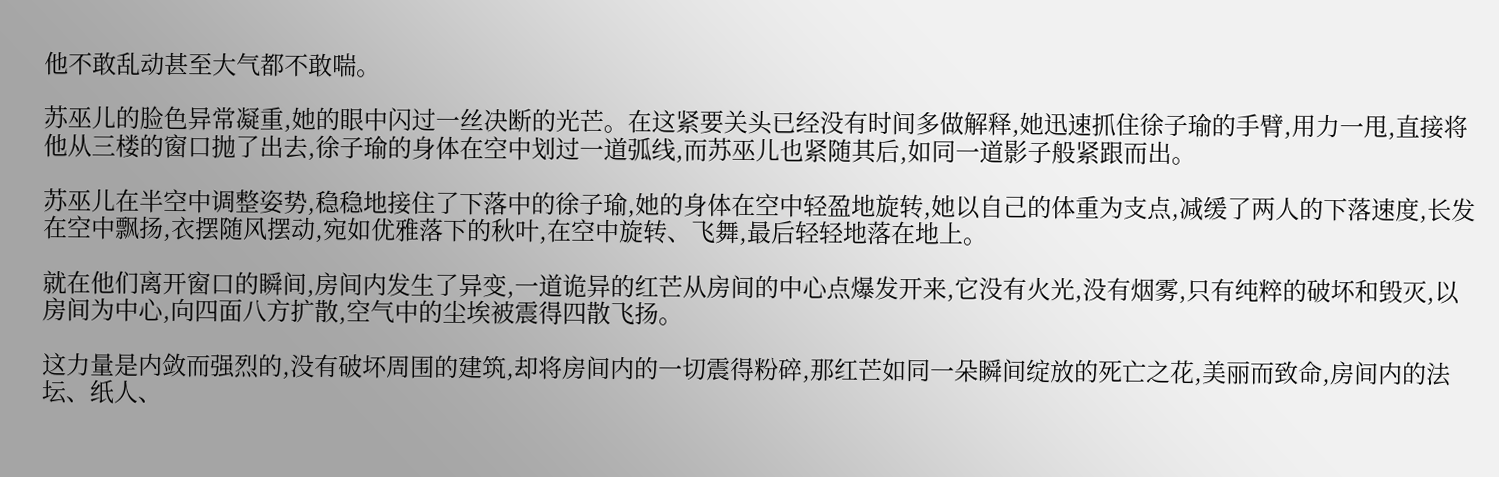他不敢乱动甚至大气都不敢喘。

苏巫儿的脸色异常凝重,她的眼中闪过一丝决断的光芒。在这紧要关头已经没有时间多做解释,她迅速抓住徐子瑜的手臂,用力一甩,直接将他从三楼的窗口抛了出去,徐子瑜的身体在空中划过一道弧线,而苏巫儿也紧随其后,如同一道影子般紧跟而出。

苏巫儿在半空中调整姿势,稳稳地接住了下落中的徐子瑜,她的身体在空中轻盈地旋转,她以自己的体重为支点,减缓了两人的下落速度,长发在空中飘扬,衣摆随风摆动,宛如优雅落下的秋叶,在空中旋转、飞舞,最后轻轻地落在地上。

就在他们离开窗口的瞬间,房间内发生了异变,一道诡异的红芒从房间的中心点爆发开来,它没有火光,没有烟雾,只有纯粹的破坏和毁灭,以房间为中心,向四面八方扩散,空气中的尘埃被震得四散飞扬。

这力量是内敛而强烈的,没有破坏周围的建筑,却将房间内的一切震得粉碎,那红芒如同一朵瞬间绽放的死亡之花,美丽而致命,房间内的法坛、纸人、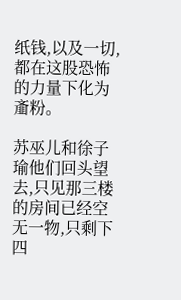纸钱,以及一切,都在这股恐怖的力量下化为齑粉。

苏巫儿和徐子瑜他们回头望去,只见那三楼的房间已经空无一物,只剩下四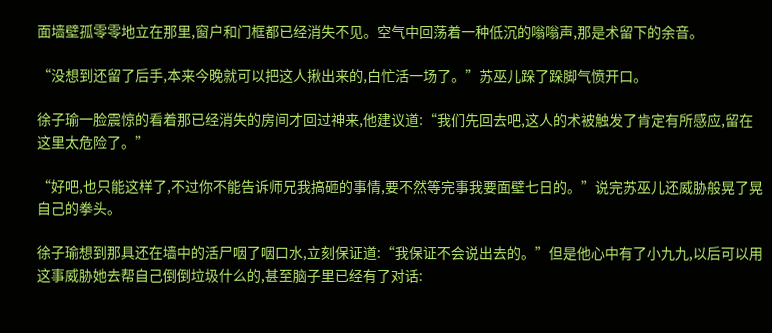面墙壁孤零零地立在那里,窗户和门框都已经消失不见。空气中回荡着一种低沉的嗡嗡声,那是术留下的余音。

“没想到还留了后手,本来今晚就可以把这人揪出来的,白忙活一场了。”苏巫儿跺了跺脚气愤开口。

徐子瑜一脸震惊的看着那已经消失的房间才回过神来,他建议道:“我们先回去吧,这人的术被触发了肯定有所感应,留在这里太危险了。”

“好吧,也只能这样了,不过你不能告诉师兄我搞砸的事情,要不然等完事我要面壁七日的。”说完苏巫儿还威胁般晃了晃自己的拳头。

徐子瑜想到那具还在墙中的活尸咽了咽口水,立刻保证道:“我保证不会说出去的。”但是他心中有了小九九,以后可以用这事威胁她去帮自己倒倒垃圾什么的,甚至脑子里已经有了对话: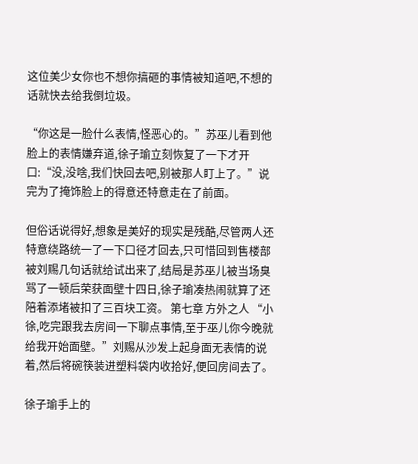这位美少女你也不想你搞砸的事情被知道吧,不想的话就快去给我倒垃圾。

“你这是一脸什么表情,怪恶心的。”苏巫儿看到他脸上的表情嫌弃道,徐子瑜立刻恢复了一下才开口:“没,没啥,我们快回去吧,别被那人盯上了。”说完为了掩饰脸上的得意还特意走在了前面。

但俗话说得好,想象是美好的现实是残酷,尽管两人还特意绕路统一了一下口径才回去,只可惜回到售楼部被刘赐几句话就给试出来了,结局是苏巫儿被当场臭骂了一顿后荣获面壁十四日,徐子瑜凑热闹就算了还陪着添堵被扣了三百块工资。 第七章 方外之人 “小徐,吃完跟我去房间一下聊点事情,至于巫儿你今晚就给我开始面壁。”刘赐从沙发上起身面无表情的说着,然后将碗筷装进塑料袋内收拾好,便回房间去了。

徐子瑜手上的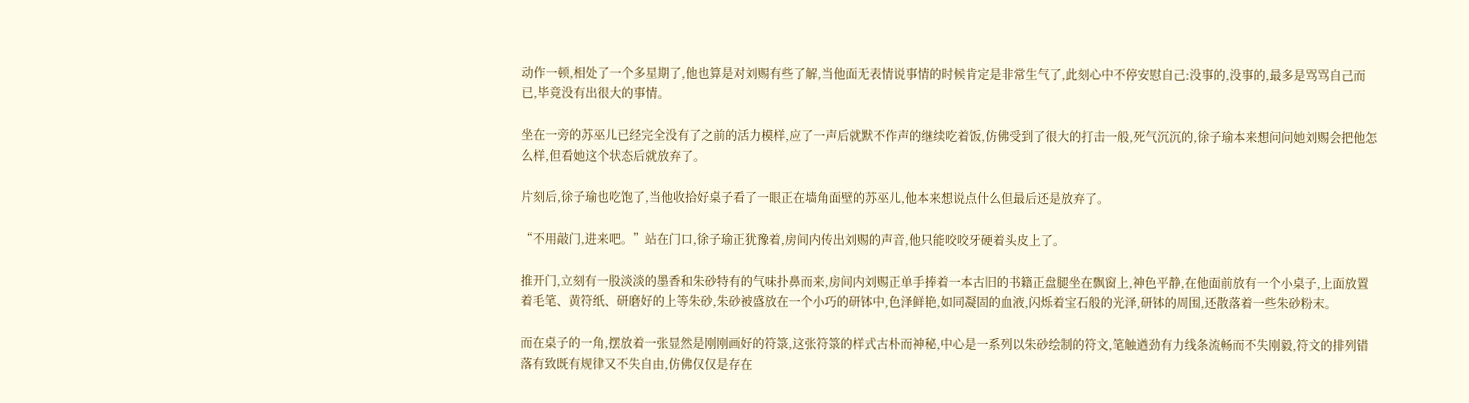动作一顿,相处了一个多星期了,他也算是对刘赐有些了解,当他面无表情说事情的时候肯定是非常生气了,此刻心中不停安慰自己:没事的,没事的,最多是骂骂自己而已,毕竟没有出很大的事情。

坐在一旁的苏巫儿已经完全没有了之前的活力模样,应了一声后就默不作声的继续吃着饭,仿佛受到了很大的打击一般,死气沉沉的,徐子瑜本来想问问她刘赐会把他怎么样,但看她这个状态后就放弃了。

片刻后,徐子瑜也吃饱了,当他收拾好桌子看了一眼正在墙角面壁的苏巫儿,他本来想说点什么但最后还是放弃了。

“不用敲门,进来吧。”站在门口,徐子瑜正犹豫着,房间内传出刘赐的声音,他只能咬咬牙硬着头皮上了。

推开门,立刻有一股淡淡的墨香和朱砂特有的气味扑鼻而来,房间内刘赐正单手捧着一本古旧的书籍正盘腿坐在飘窗上,神色平静,在他面前放有一个小桌子,上面放置着毛笔、黄符纸、研磨好的上等朱砂,朱砂被盛放在一个小巧的研钵中,色泽鲜艳,如同凝固的血液,闪烁着宝石般的光泽,研钵的周围,还散落着一些朱砂粉末。

而在桌子的一角,摆放着一张显然是刚刚画好的符箓,这张符箓的样式古朴而神秘,中心是一系列以朱砂绘制的符文,笔触遒劲有力线条流畅而不失刚毅,符文的排列错落有致既有规律又不失自由,仿佛仅仅是存在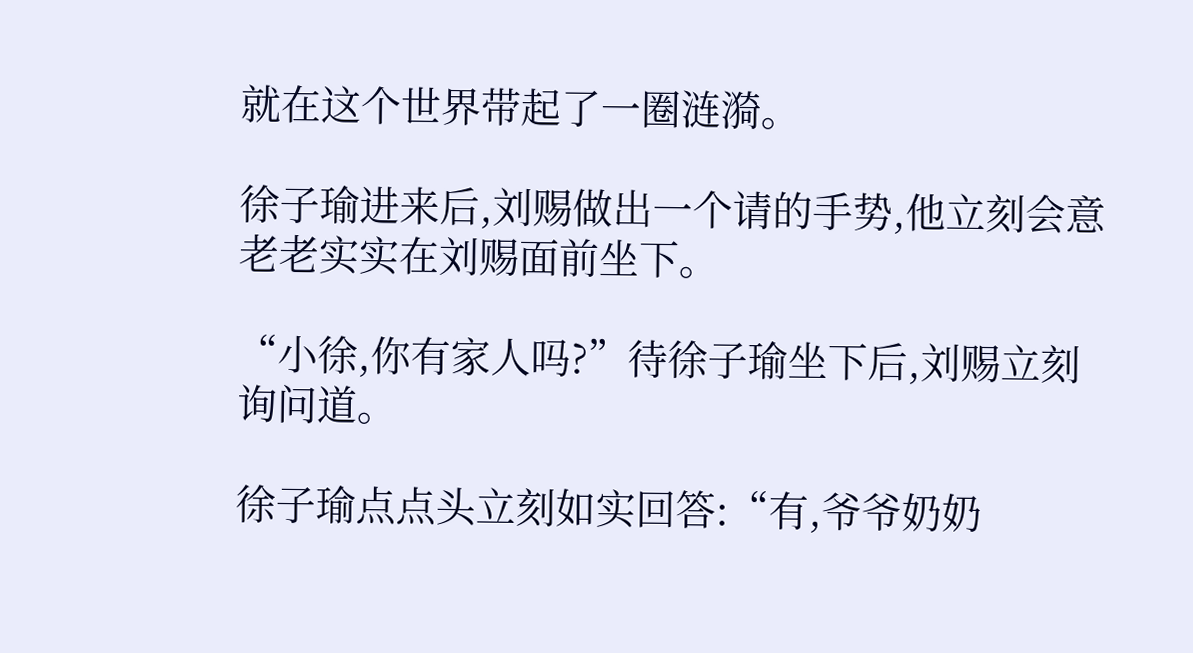就在这个世界带起了一圈涟漪。

徐子瑜进来后,刘赐做出一个请的手势,他立刻会意老老实实在刘赐面前坐下。

“小徐,你有家人吗?”待徐子瑜坐下后,刘赐立刻询问道。

徐子瑜点点头立刻如实回答:“有,爷爷奶奶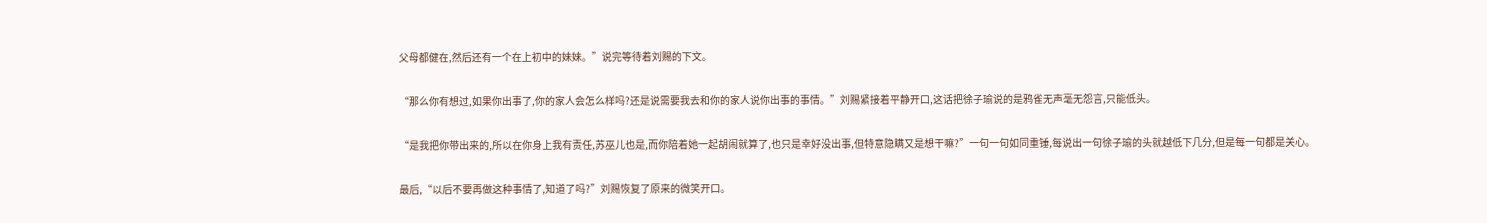父母都健在,然后还有一个在上初中的妹妹。”说完等待着刘赐的下文。

“那么你有想过,如果你出事了,你的家人会怎么样吗?还是说需要我去和你的家人说你出事的事情。”刘赐紧接着平静开口,这话把徐子瑜说的是鸦雀无声毫无怨言,只能低头。

“是我把你带出来的,所以在你身上我有责任,苏巫儿也是,而你陪着她一起胡闹就算了,也只是幸好没出事,但特意隐瞒又是想干嘛?”一句一句如同重锤,每说出一句徐子瑜的头就越低下几分,但是每一句都是关心。

最后,“以后不要再做这种事情了,知道了吗?”刘赐恢复了原来的微笑开口。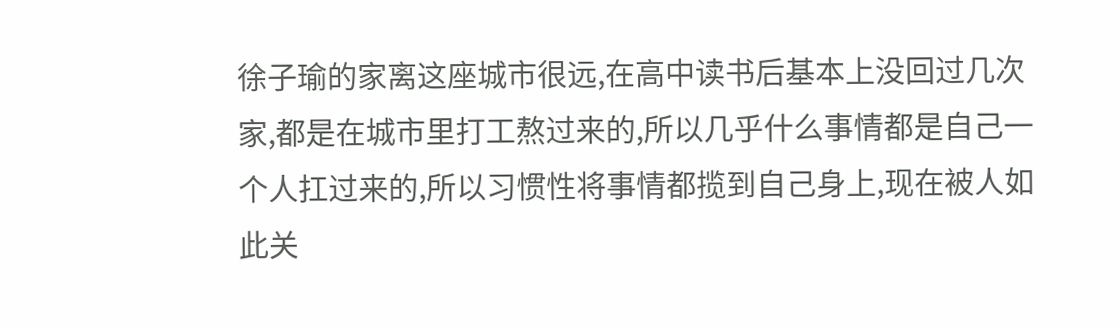徐子瑜的家离这座城市很远,在高中读书后基本上没回过几次家,都是在城市里打工熬过来的,所以几乎什么事情都是自己一个人扛过来的,所以习惯性将事情都揽到自己身上,现在被人如此关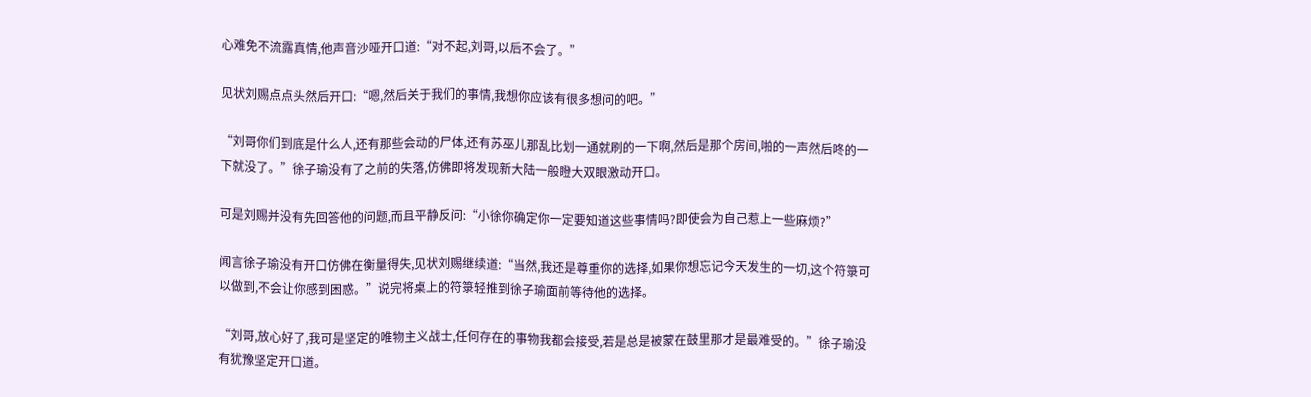心难免不流露真情,他声音沙哑开口道:“对不起,刘哥,以后不会了。”

见状刘赐点点头然后开口:“嗯,然后关于我们的事情,我想你应该有很多想问的吧。”

“刘哥你们到底是什么人,还有那些会动的尸体,还有苏巫儿那乱比划一通就刷的一下啊,然后是那个房间,啪的一声然后咚的一下就没了。”徐子瑜没有了之前的失落,仿佛即将发现新大陆一般瞪大双眼激动开口。

可是刘赐并没有先回答他的问题,而且平静反问:“小徐你确定你一定要知道这些事情吗?即使会为自己惹上一些麻烦?”

闻言徐子瑜没有开口仿佛在衡量得失,见状刘赐继续道:“当然,我还是尊重你的选择,如果你想忘记今天发生的一切,这个符箓可以做到,不会让你感到困惑。”说完将桌上的符箓轻推到徐子瑜面前等待他的选择。

“刘哥,放心好了,我可是坚定的唯物主义战士,任何存在的事物我都会接受,若是总是被蒙在鼓里那才是最难受的。”徐子瑜没有犹豫坚定开口道。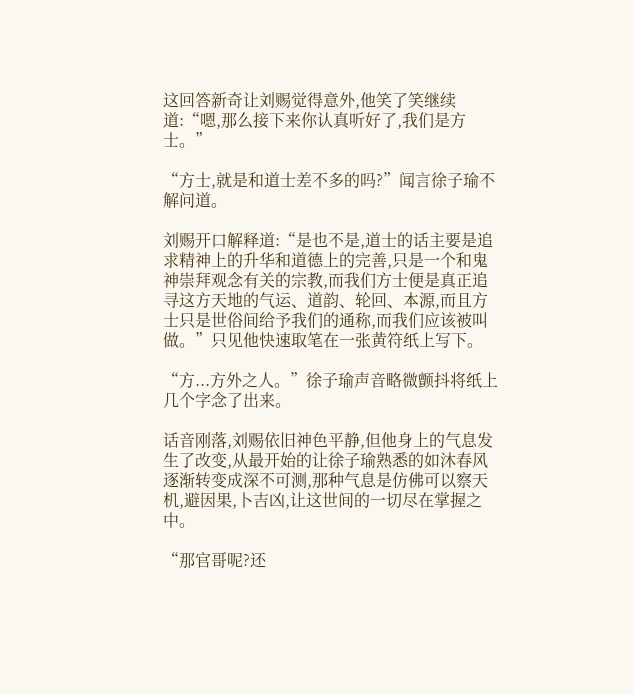这回答新奇让刘赐觉得意外,他笑了笑继续道:“嗯,那么接下来你认真听好了,我们是方士。”

“方士,就是和道士差不多的吗?”闻言徐子瑜不解问道。

刘赐开口解释道:“是也不是,道士的话主要是追求精神上的升华和道德上的完善,只是一个和鬼神崇拜观念有关的宗教,而我们方士便是真正追寻这方天地的气运、道韵、轮回、本源,而且方士只是世俗间给予我们的通称,而我们应该被叫做。”只见他快速取笔在一张黄符纸上写下。

“方...方外之人。”徐子瑜声音略微颤抖将纸上几个字念了出来。

话音刚落,刘赐依旧神色平静,但他身上的气息发生了改变,从最开始的让徐子瑜熟悉的如沐春风逐渐转变成深不可测,那种气息是仿佛可以察天机,避因果,卜吉凶,让这世间的一切尽在掌握之中。

“那官哥呢?还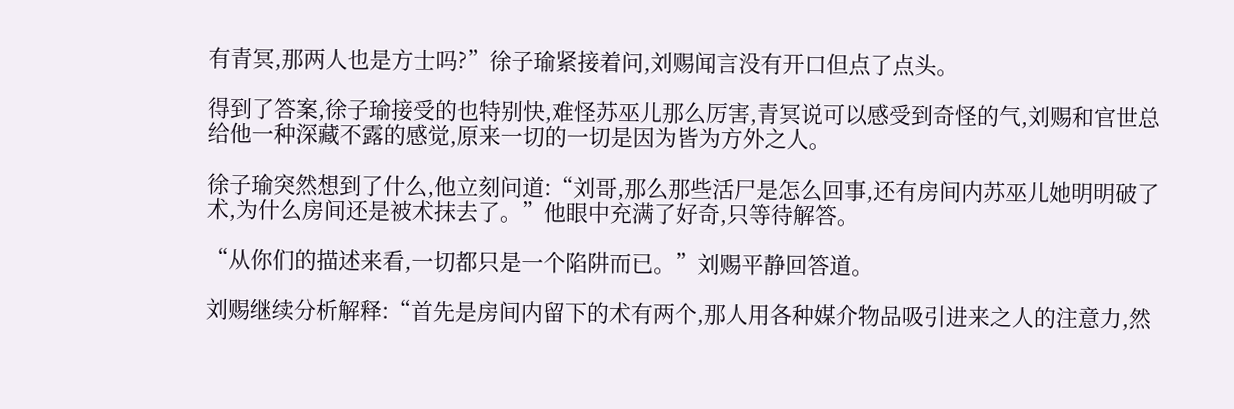有青冥,那两人也是方士吗?”徐子瑜紧接着问,刘赐闻言没有开口但点了点头。

得到了答案,徐子瑜接受的也特别快,难怪苏巫儿那么厉害,青冥说可以感受到奇怪的气,刘赐和官世总给他一种深藏不露的感觉,原来一切的一切是因为皆为方外之人。

徐子瑜突然想到了什么,他立刻问道:“刘哥,那么那些活尸是怎么回事,还有房间内苏巫儿她明明破了术,为什么房间还是被术抹去了。”他眼中充满了好奇,只等待解答。

“从你们的描述来看,一切都只是一个陷阱而已。”刘赐平静回答道。

刘赐继续分析解释:“首先是房间内留下的术有两个,那人用各种媒介物品吸引进来之人的注意力,然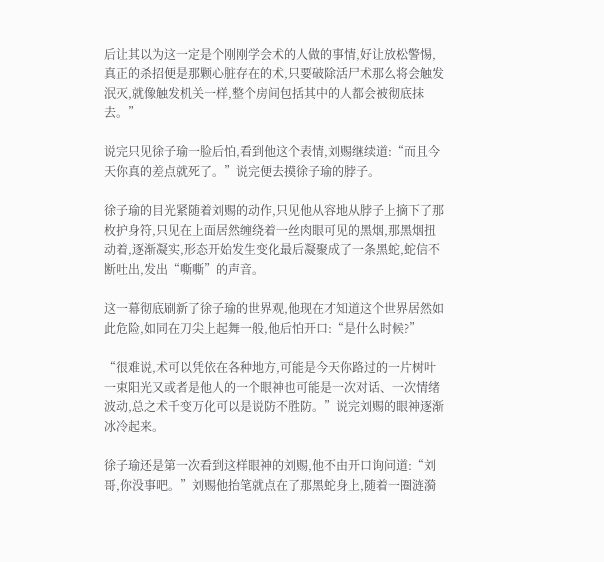后让其以为这一定是个刚刚学会术的人做的事情,好让放松警惕,真正的杀招便是那颗心脏存在的术,只要破除活尸术那么将会触发泯灭,就像触发机关一样,整个房间包括其中的人都会被彻底抹去。”

说完只见徐子瑜一脸后怕,看到他这个表情,刘赐继续道:“而且今天你真的差点就死了。”说完便去摸徐子瑜的脖子。

徐子瑜的目光紧随着刘赐的动作,只见他从容地从脖子上摘下了那枚护身符,只见在上面居然缠绕着一丝肉眼可见的黑烟,那黑烟扭动着,逐渐凝实,形态开始发生变化最后凝聚成了一条黑蛇,蛇信不断吐出,发出“嘶嘶”的声音。

这一幕彻底刷新了徐子瑜的世界观,他现在才知道这个世界居然如此危险,如同在刀尖上起舞一般,他后怕开口:“是什么时候?”

“很难说,术可以凭依在各种地方,可能是今天你路过的一片树叶一束阳光又或者是他人的一个眼神也可能是一次对话、一次情绪波动,总之术千变万化可以是说防不胜防。”说完刘赐的眼神逐渐冰冷起来。

徐子瑜还是第一次看到这样眼神的刘赐,他不由开口询问道:“刘哥,你没事吧。”刘赐他抬笔就点在了那黑蛇身上,随着一圈涟漪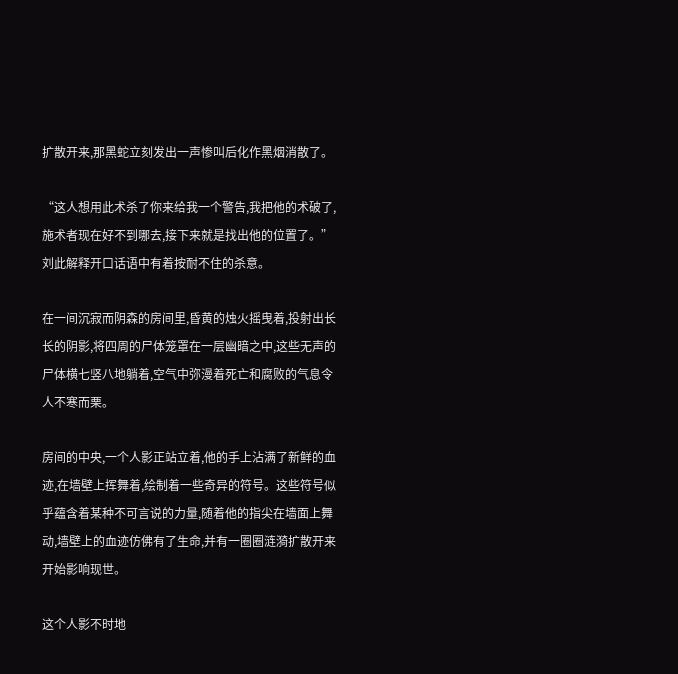扩散开来,那黑蛇立刻发出一声惨叫后化作黑烟消散了。

“这人想用此术杀了你来给我一个警告,我把他的术破了,施术者现在好不到哪去,接下来就是找出他的位置了。”刘此解释开口话语中有着按耐不住的杀意。

在一间沉寂而阴森的房间里,昏黄的烛火摇曳着,投射出长长的阴影,将四周的尸体笼罩在一层幽暗之中,这些无声的尸体横七竖八地躺着,空气中弥漫着死亡和腐败的气息令人不寒而栗。

房间的中央,一个人影正站立着,他的手上沾满了新鲜的血迹,在墙壁上挥舞着,绘制着一些奇异的符号。这些符号似乎蕴含着某种不可言说的力量,随着他的指尖在墙面上舞动,墙壁上的血迹仿佛有了生命,并有一圈圈涟漪扩散开来开始影响现世。

这个人影不时地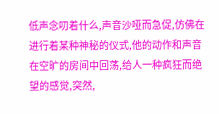低声念叨着什么,声音沙哑而急促,仿佛在进行着某种神秘的仪式,他的动作和声音在空旷的房间中回荡,给人一种疯狂而绝望的感觉,突然,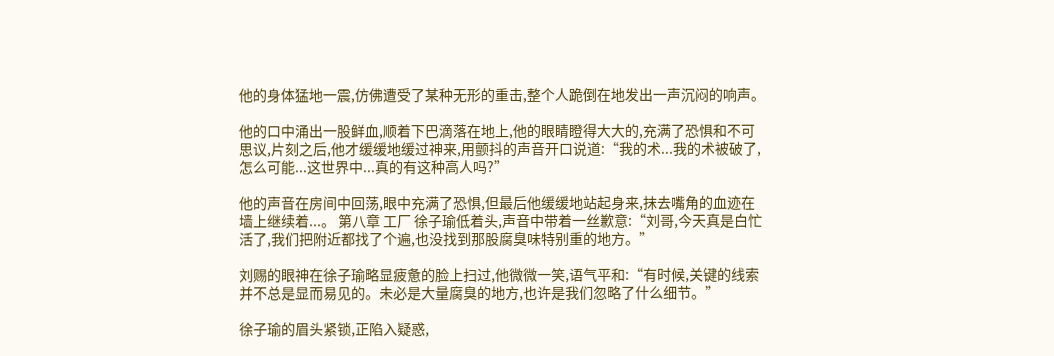他的身体猛地一震,仿佛遭受了某种无形的重击,整个人跪倒在地发出一声沉闷的响声。

他的口中涌出一股鲜血,顺着下巴滴落在地上,他的眼睛瞪得大大的,充满了恐惧和不可思议,片刻之后,他才缓缓地缓过神来,用颤抖的声音开口说道:“我的术...我的术被破了,怎么可能...这世界中...真的有这种高人吗?”

他的声音在房间中回荡,眼中充满了恐惧,但最后他缓缓地站起身来,抹去嘴角的血迹在墙上继续着...。 第八章 工厂 徐子瑜低着头,声音中带着一丝歉意:“刘哥,今天真是白忙活了,我们把附近都找了个遍,也没找到那股腐臭味特别重的地方。”

刘赐的眼神在徐子瑜略显疲惫的脸上扫过,他微微一笑,语气平和:“有时候,关键的线索并不总是显而易见的。未必是大量腐臭的地方,也许是我们忽略了什么细节。”

徐子瑜的眉头紧锁,正陷入疑惑,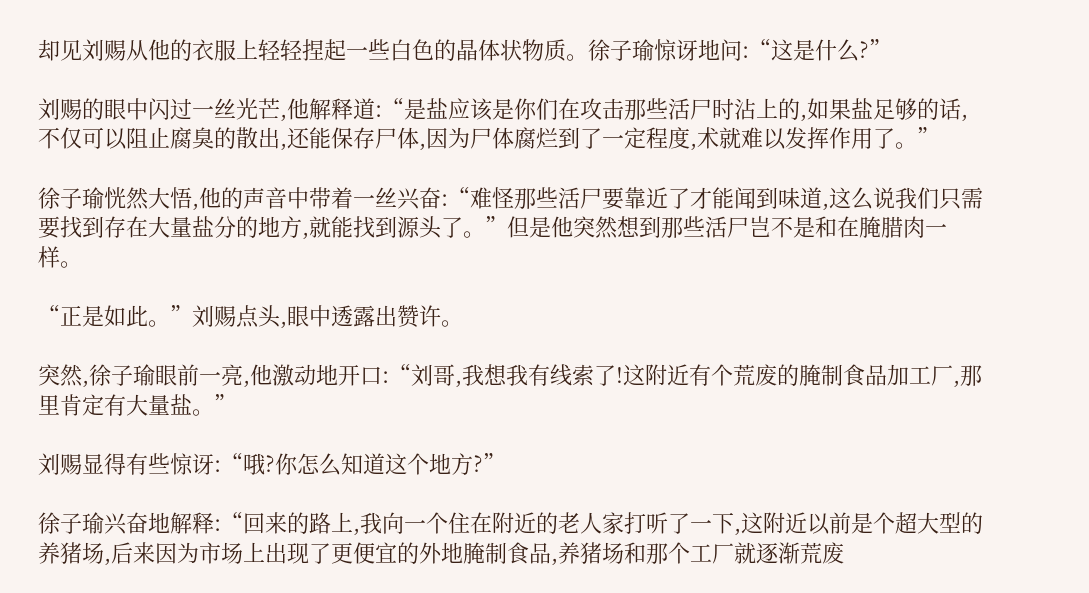却见刘赐从他的衣服上轻轻捏起一些白色的晶体状物质。徐子瑜惊讶地问:“这是什么?”

刘赐的眼中闪过一丝光芒,他解释道:“是盐应该是你们在攻击那些活尸时沾上的,如果盐足够的话,不仅可以阻止腐臭的散出,还能保存尸体,因为尸体腐烂到了一定程度,术就难以发挥作用了。”

徐子瑜恍然大悟,他的声音中带着一丝兴奋:“难怪那些活尸要靠近了才能闻到味道,这么说我们只需要找到存在大量盐分的地方,就能找到源头了。”但是他突然想到那些活尸岂不是和在腌腊肉一样。

“正是如此。”刘赐点头,眼中透露出赞许。

突然,徐子瑜眼前一亮,他激动地开口:“刘哥,我想我有线索了!这附近有个荒废的腌制食品加工厂,那里肯定有大量盐。”

刘赐显得有些惊讶:“哦?你怎么知道这个地方?”

徐子瑜兴奋地解释:“回来的路上,我向一个住在附近的老人家打听了一下,这附近以前是个超大型的养猪场,后来因为市场上出现了更便宜的外地腌制食品,养猪场和那个工厂就逐渐荒废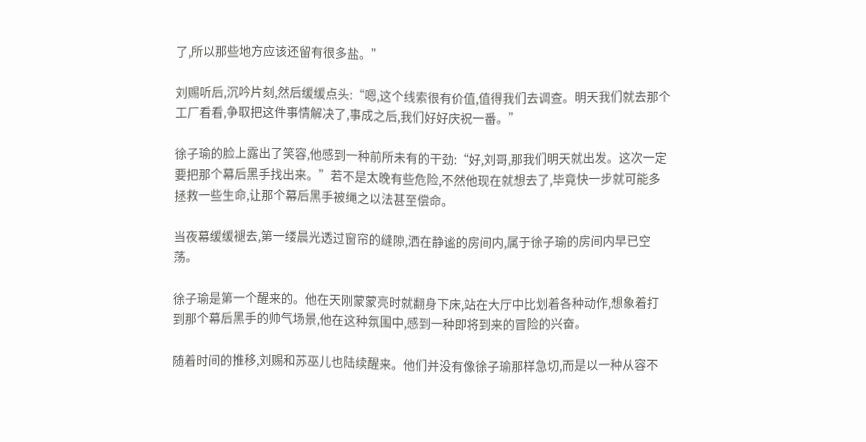了,所以那些地方应该还留有很多盐。”

刘赐听后,沉吟片刻,然后缓缓点头:“嗯,这个线索很有价值,值得我们去调查。明天我们就去那个工厂看看,争取把这件事情解决了,事成之后,我们好好庆祝一番。”

徐子瑜的脸上露出了笑容,他感到一种前所未有的干劲:“好,刘哥,那我们明天就出发。这次一定要把那个幕后黑手找出来。”若不是太晚有些危险,不然他现在就想去了,毕竟快一步就可能多拯救一些生命,让那个幕后黑手被绳之以法甚至偿命。

当夜幕缓缓褪去,第一缕晨光透过窗帘的缝隙,洒在静谧的房间内,属于徐子瑜的房间内早已空荡。

徐子瑜是第一个醒来的。他在天刚蒙蒙亮时就翻身下床,站在大厅中比划着各种动作,想象着打到那个幕后黑手的帅气场景,他在这种氛围中,感到一种即将到来的冒险的兴奋。

随着时间的推移,刘赐和苏巫儿也陆续醒来。他们并没有像徐子瑜那样急切,而是以一种从容不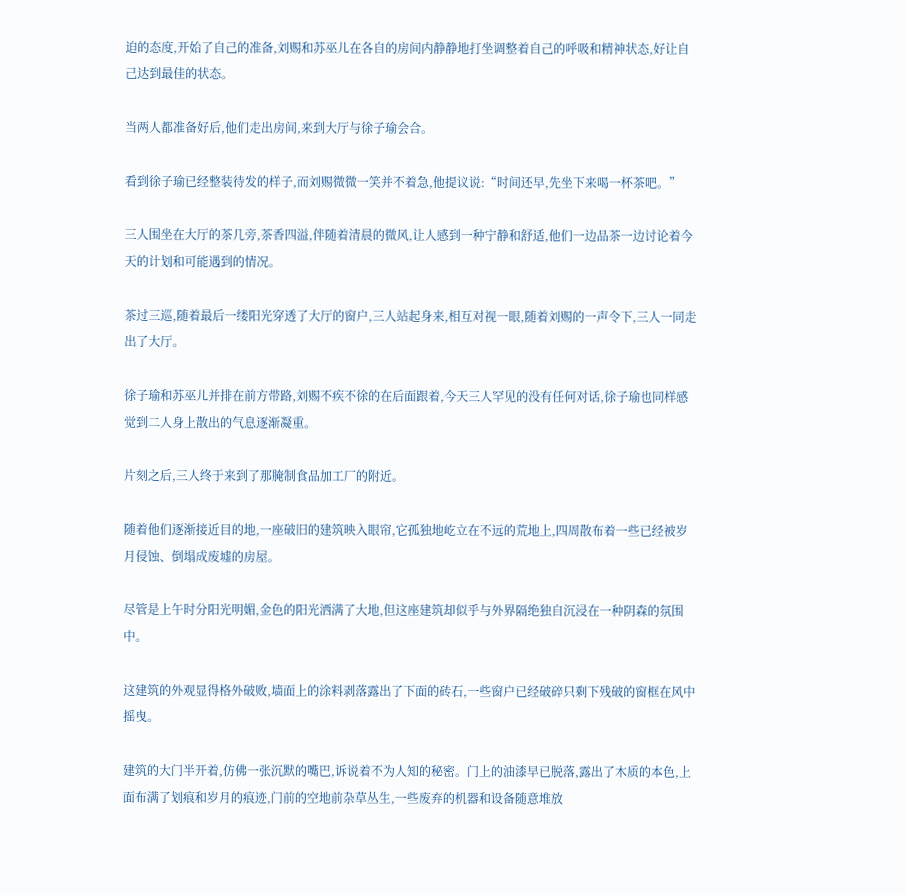迫的态度,开始了自己的准备,刘赐和苏巫儿在各自的房间内静静地打坐调整着自己的呼吸和精神状态,好让自己达到最佳的状态。

当两人都准备好后,他们走出房间,来到大厅与徐子瑜会合。

看到徐子瑜已经整装待发的样子,而刘赐微微一笑并不着急,他提议说:“时间还早,先坐下来喝一杯茶吧。”

三人围坐在大厅的茶几旁,茶香四溢,伴随着清晨的微风,让人感到一种宁静和舒适,他们一边品茶一边讨论着今天的计划和可能遇到的情况。

茶过三巡,随着最后一缕阳光穿透了大厅的窗户,三人站起身来,相互对视一眼,随着刘赐的一声令下,三人一同走出了大厅。

徐子瑜和苏巫儿并排在前方带路,刘赐不疾不徐的在后面跟着,今天三人罕见的没有任何对话,徐子瑜也同样感觉到二人身上散出的气息逐渐凝重。

片刻之后,三人终于来到了那腌制食品加工厂的附近。

随着他们逐渐接近目的地,一座破旧的建筑映入眼帘,它孤独地屹立在不远的荒地上,四周散布着一些已经被岁月侵蚀、倒塌成废墟的房屋。

尽管是上午时分阳光明媚,金色的阳光洒满了大地,但这座建筑却似乎与外界隔绝独自沉浸在一种阴森的氛围中。

这建筑的外观显得格外破败,墙面上的涂料剥落露出了下面的砖石,一些窗户已经破碎只剩下残破的窗框在风中摇曳。

建筑的大门半开着,仿佛一张沉默的嘴巴,诉说着不为人知的秘密。门上的油漆早已脱落,露出了木质的本色,上面布满了划痕和岁月的痕迹,门前的空地前杂草丛生,一些废弃的机器和设备随意堆放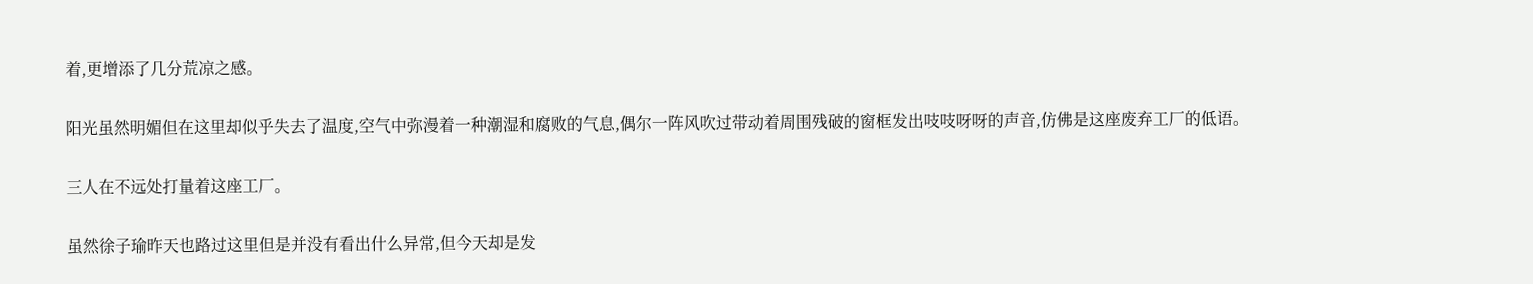着,更增添了几分荒凉之感。

阳光虽然明媚但在这里却似乎失去了温度,空气中弥漫着一种潮湿和腐败的气息,偶尔一阵风吹过带动着周围残破的窗框发出吱吱呀呀的声音,仿佛是这座废弃工厂的低语。

三人在不远处打量着这座工厂。

虽然徐子瑜昨天也路过这里但是并没有看出什么异常,但今天却是发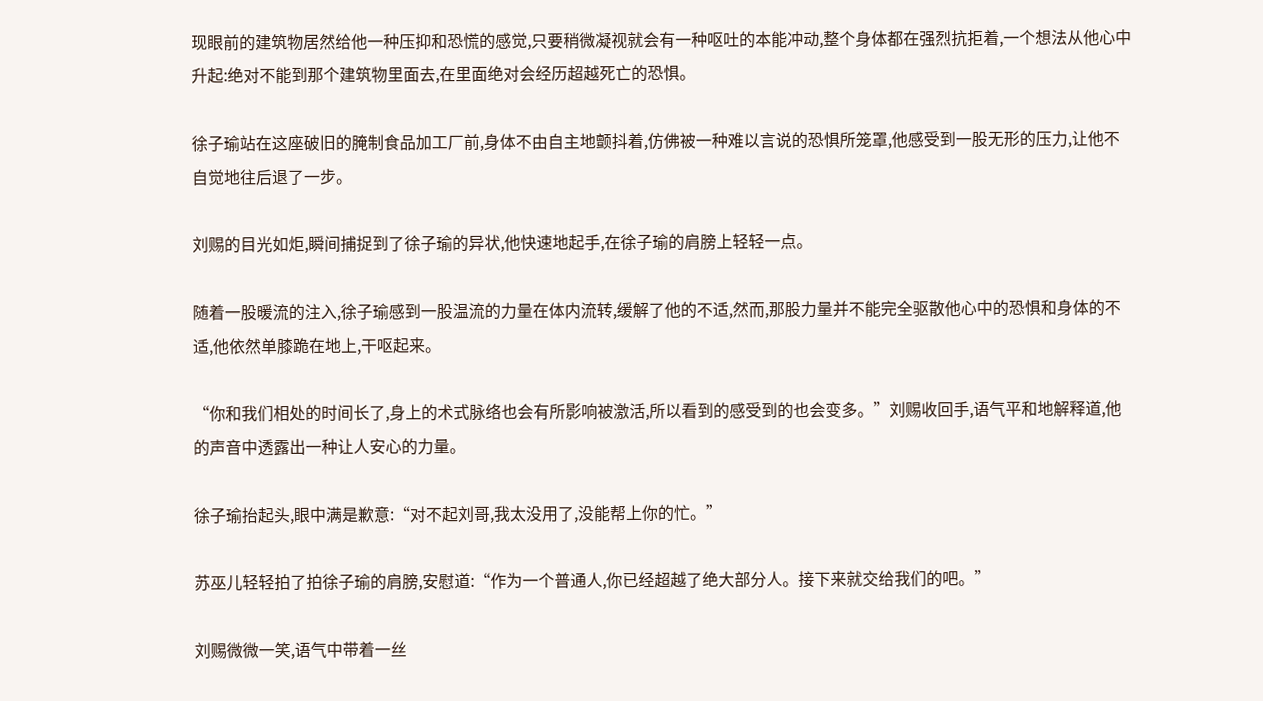现眼前的建筑物居然给他一种压抑和恐慌的感觉,只要稍微凝视就会有一种呕吐的本能冲动,整个身体都在强烈抗拒着,一个想法从他心中升起:绝对不能到那个建筑物里面去,在里面绝对会经历超越死亡的恐惧。

徐子瑜站在这座破旧的腌制食品加工厂前,身体不由自主地颤抖着,仿佛被一种难以言说的恐惧所笼罩,他感受到一股无形的压力,让他不自觉地往后退了一步。

刘赐的目光如炬,瞬间捕捉到了徐子瑜的异状,他快速地起手,在徐子瑜的肩膀上轻轻一点。

随着一股暖流的注入,徐子瑜感到一股温流的力量在体内流转,缓解了他的不适,然而,那股力量并不能完全驱散他心中的恐惧和身体的不适,他依然单膝跪在地上,干呕起来。

“你和我们相处的时间长了,身上的术式脉络也会有所影响被激活,所以看到的感受到的也会变多。”刘赐收回手,语气平和地解释道,他的声音中透露出一种让人安心的力量。

徐子瑜抬起头,眼中满是歉意:“对不起刘哥,我太没用了,没能帮上你的忙。”

苏巫儿轻轻拍了拍徐子瑜的肩膀,安慰道:“作为一个普通人,你已经超越了绝大部分人。接下来就交给我们的吧。”

刘赐微微一笑,语气中带着一丝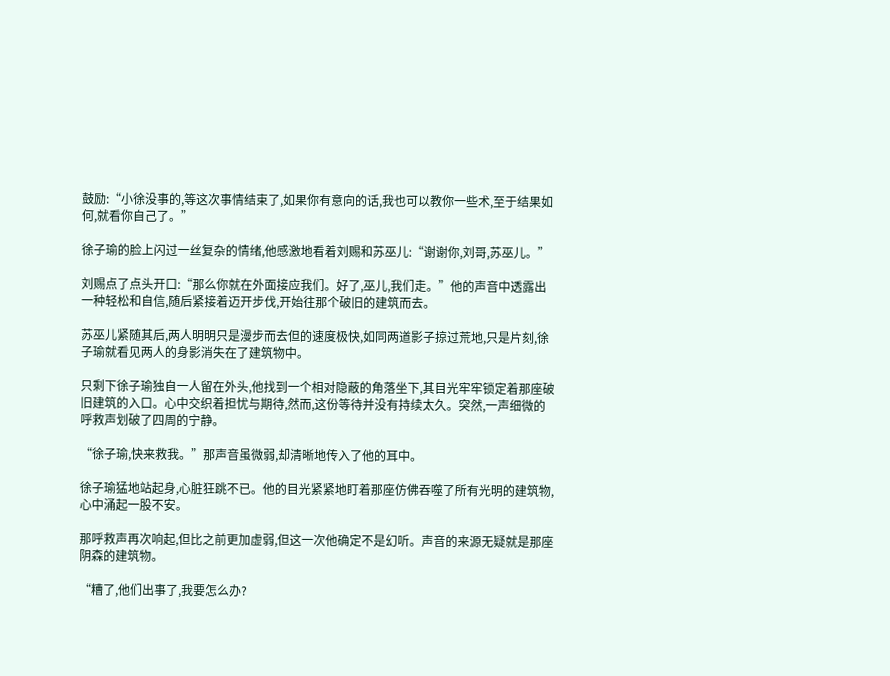鼓励:“小徐没事的,等这次事情结束了,如果你有意向的话,我也可以教你一些术,至于结果如何,就看你自己了。”

徐子瑜的脸上闪过一丝复杂的情绪,他感激地看着刘赐和苏巫儿:“谢谢你,刘哥,苏巫儿。”

刘赐点了点头开口:“那么你就在外面接应我们。好了,巫儿,我们走。”他的声音中透露出一种轻松和自信,随后紧接着迈开步伐,开始往那个破旧的建筑而去。

苏巫儿紧随其后,两人明明只是漫步而去但的速度极快,如同两道影子掠过荒地,只是片刻,徐子瑜就看见两人的身影消失在了建筑物中。

只剩下徐子瑜独自一人留在外头,他找到一个相对隐蔽的角落坐下,其目光牢牢锁定着那座破旧建筑的入口。心中交织着担忧与期待,然而,这份等待并没有持续太久。突然,一声细微的呼救声划破了四周的宁静。

“徐子瑜,快来救我。”那声音虽微弱,却清晰地传入了他的耳中。

徐子瑜猛地站起身,心脏狂跳不已。他的目光紧紧地盯着那座仿佛吞噬了所有光明的建筑物,心中涌起一股不安。

那呼救声再次响起,但比之前更加虚弱,但这一次他确定不是幻听。声音的来源无疑就是那座阴森的建筑物。

“糟了,他们出事了,我要怎么办?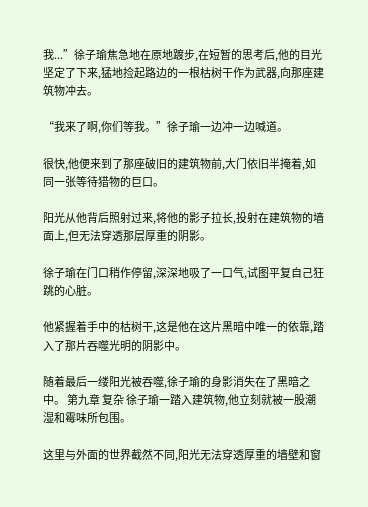我...”徐子瑜焦急地在原地踱步,在短暂的思考后,他的目光坚定了下来,猛地捡起路边的一根枯树干作为武器,向那座建筑物冲去。

“我来了啊,你们等我。”徐子瑜一边冲一边喊道。

很快,他便来到了那座破旧的建筑物前,大门依旧半掩着,如同一张等待猎物的巨口。

阳光从他背后照射过来,将他的影子拉长,投射在建筑物的墙面上,但无法穿透那层厚重的阴影。

徐子瑜在门口稍作停留,深深地吸了一口气,试图平复自己狂跳的心脏。

他紧握着手中的枯树干,这是他在这片黑暗中唯一的依靠,踏入了那片吞噬光明的阴影中。

随着最后一缕阳光被吞噬,徐子瑜的身影消失在了黑暗之中。 第九章 复杂 徐子瑜一踏入建筑物,他立刻就被一股潮湿和霉味所包围。

这里与外面的世界截然不同,阳光无法穿透厚重的墙壁和窗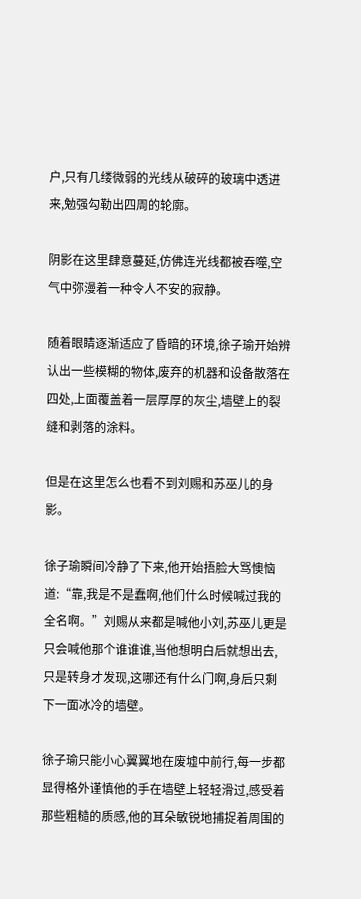户,只有几缕微弱的光线从破碎的玻璃中透进来,勉强勾勒出四周的轮廓。

阴影在这里肆意蔓延,仿佛连光线都被吞噬,空气中弥漫着一种令人不安的寂静。

随着眼睛逐渐适应了昏暗的环境,徐子瑜开始辨认出一些模糊的物体,废弃的机器和设备散落在四处,上面覆盖着一层厚厚的灰尘,墙壁上的裂缝和剥落的涂料。

但是在这里怎么也看不到刘赐和苏巫儿的身影。

徐子瑜瞬间冷静了下来,他开始捂脸大骂懊恼道:“靠,我是不是蠢啊,他们什么时候喊过我的全名啊。”刘赐从来都是喊他小刘,苏巫儿更是只会喊他那个谁谁谁,当他想明白后就想出去,只是转身才发现,这哪还有什么门啊,身后只剩下一面冰冷的墙壁。

徐子瑜只能小心翼翼地在废墟中前行,每一步都显得格外谨慎他的手在墙壁上轻轻滑过,感受着那些粗糙的质感,他的耳朵敏锐地捕捉着周围的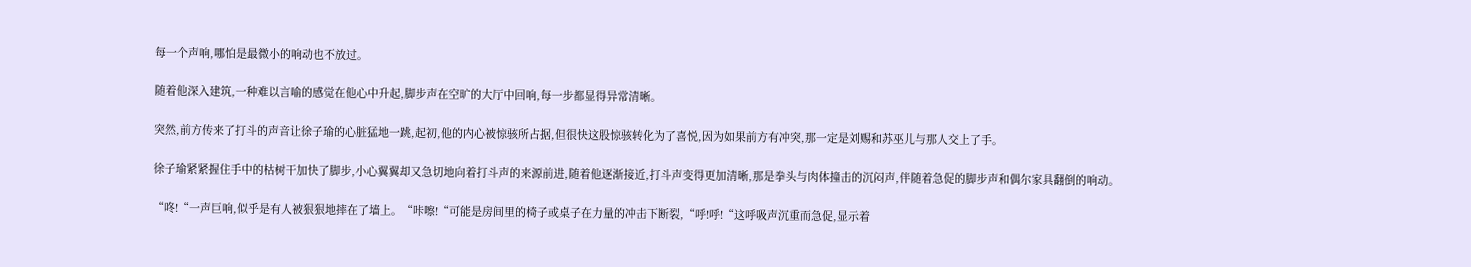每一个声响,哪怕是最微小的响动也不放过。

随着他深入建筑,一种难以言喻的感觉在他心中升起,脚步声在空旷的大厅中回响,每一步都显得异常清晰。

突然,前方传来了打斗的声音让徐子瑜的心脏猛地一跳,起初,他的内心被惊骇所占据,但很快这股惊骇转化为了喜悦,因为如果前方有冲突,那一定是刘赐和苏巫儿与那人交上了手。

徐子瑜紧紧握住手中的枯树干加快了脚步,小心翼翼却又急切地向着打斗声的来源前进,随着他逐渐接近,打斗声变得更加清晰,那是拳头与肉体撞击的沉闷声,伴随着急促的脚步声和偶尔家具翻倒的响动。

“咚!“一声巨响,似乎是有人被狠狠地摔在了墙上。“咔嚓!“可能是房间里的椅子或桌子在力量的冲击下断裂,“呼!呼!“这呼吸声沉重而急促,显示着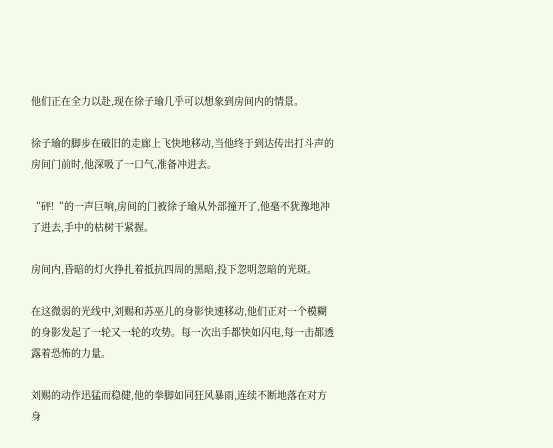他们正在全力以赴,现在徐子瑜几乎可以想象到房间内的情景。

徐子瑜的脚步在破旧的走廊上飞快地移动,当他终于到达传出打斗声的房间门前时,他深吸了一口气,准备冲进去。

“砰!“的一声巨响,房间的门被徐子瑜从外部撞开了,他毫不犹豫地冲了进去,手中的枯树干紧握。

房间内,昏暗的灯火挣扎着抵抗四周的黑暗,投下忽明忽暗的光斑。

在这微弱的光线中,刘赐和苏巫儿的身影快速移动,他们正对一个模糊的身影发起了一轮又一轮的攻势。每一次出手都快如闪电,每一击都透露着恐怖的力量。

刘赐的动作迅猛而稳健,他的拳脚如同狂风暴雨,连续不断地落在对方身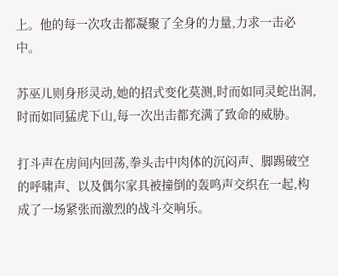上。他的每一次攻击都凝聚了全身的力量,力求一击必中。

苏巫儿则身形灵动,她的招式变化莫测,时而如同灵蛇出洞,时而如同猛虎下山,每一次出击都充满了致命的威胁。

打斗声在房间内回荡,拳头击中肉体的沉闷声、脚踢破空的呼啸声、以及偶尔家具被撞倒的轰鸣声交织在一起,构成了一场紧张而激烈的战斗交响乐。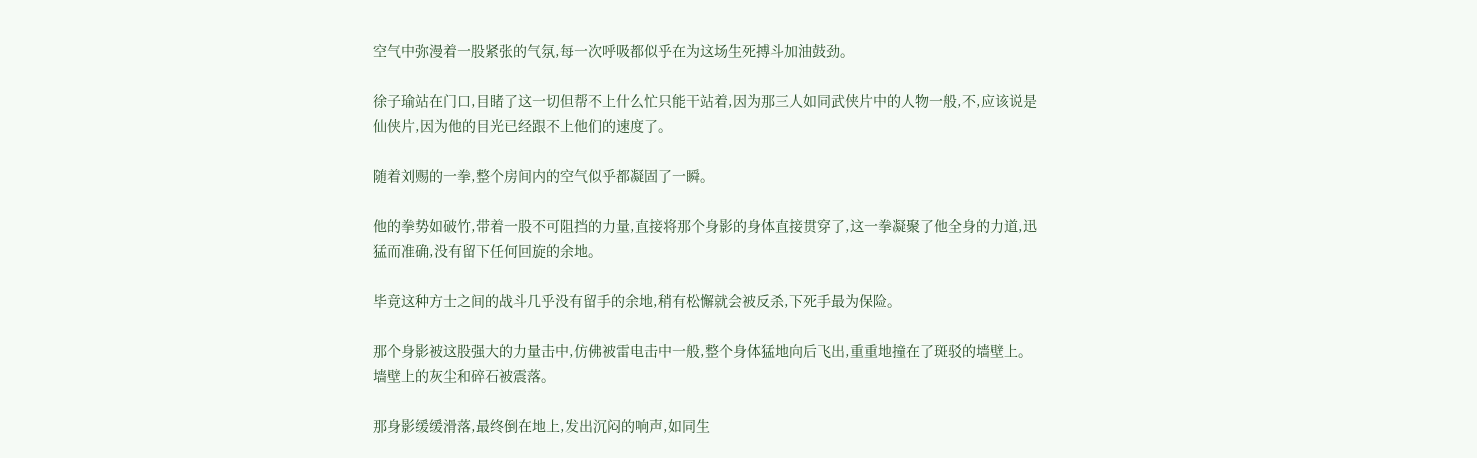空气中弥漫着一股紧张的气氛,每一次呼吸都似乎在为这场生死搏斗加油鼓劲。

徐子瑜站在门口,目睹了这一切但帮不上什么忙只能干站着,因为那三人如同武侠片中的人物一般,不,应该说是仙侠片,因为他的目光已经跟不上他们的速度了。

随着刘赐的一拳,整个房间内的空气似乎都凝固了一瞬。

他的拳势如破竹,带着一股不可阻挡的力量,直接将那个身影的身体直接贯穿了,这一拳凝聚了他全身的力道,迅猛而准确,没有留下任何回旋的余地。

毕竟这种方士之间的战斗几乎没有留手的余地,稍有松懈就会被反杀,下死手最为保险。

那个身影被这股强大的力量击中,仿佛被雷电击中一般,整个身体猛地向后飞出,重重地撞在了斑驳的墙壁上。墙壁上的灰尘和碎石被震落。

那身影缓缓滑落,最终倒在地上,发出沉闷的响声,如同生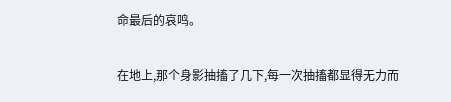命最后的哀鸣。

在地上,那个身影抽搐了几下,每一次抽搐都显得无力而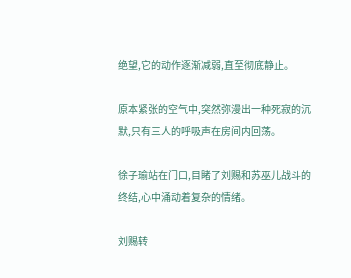绝望,它的动作逐渐减弱,直至彻底静止。

原本紧张的空气中,突然弥漫出一种死寂的沉默,只有三人的呼吸声在房间内回荡。

徐子瑜站在门口,目睹了刘赐和苏巫儿战斗的终结,心中涌动着复杂的情绪。

刘赐转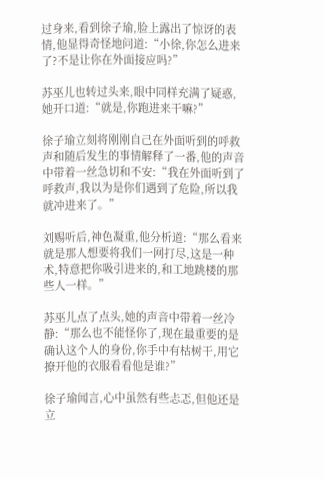过身来,看到徐子瑜,脸上露出了惊讶的表情,他显得奇怪地问道:“小徐,你怎么进来了?不是让你在外面接应吗?”

苏巫儿也转过头来,眼中同样充满了疑惑,她开口道:“就是,你跑进来干嘛?”

徐子瑜立刻将刚刚自己在外面听到的呼救声和随后发生的事情解释了一番,他的声音中带着一丝急切和不安:“我在外面听到了呼救声,我以为是你们遇到了危险,所以我就冲进来了。”

刘赐听后,神色凝重,他分析道:“那么看来就是那人想要将我们一网打尽,这是一种术,特意把你吸引进来的,和工地跳楼的那些人一样。”

苏巫儿点了点头,她的声音中带着一丝冷静:“那么也不能怪你了,现在最重要的是确认这个人的身份,你手中有枯树干,用它撩开他的衣服看看他是谁?”

徐子瑜闻言,心中虽然有些忐忑,但他还是立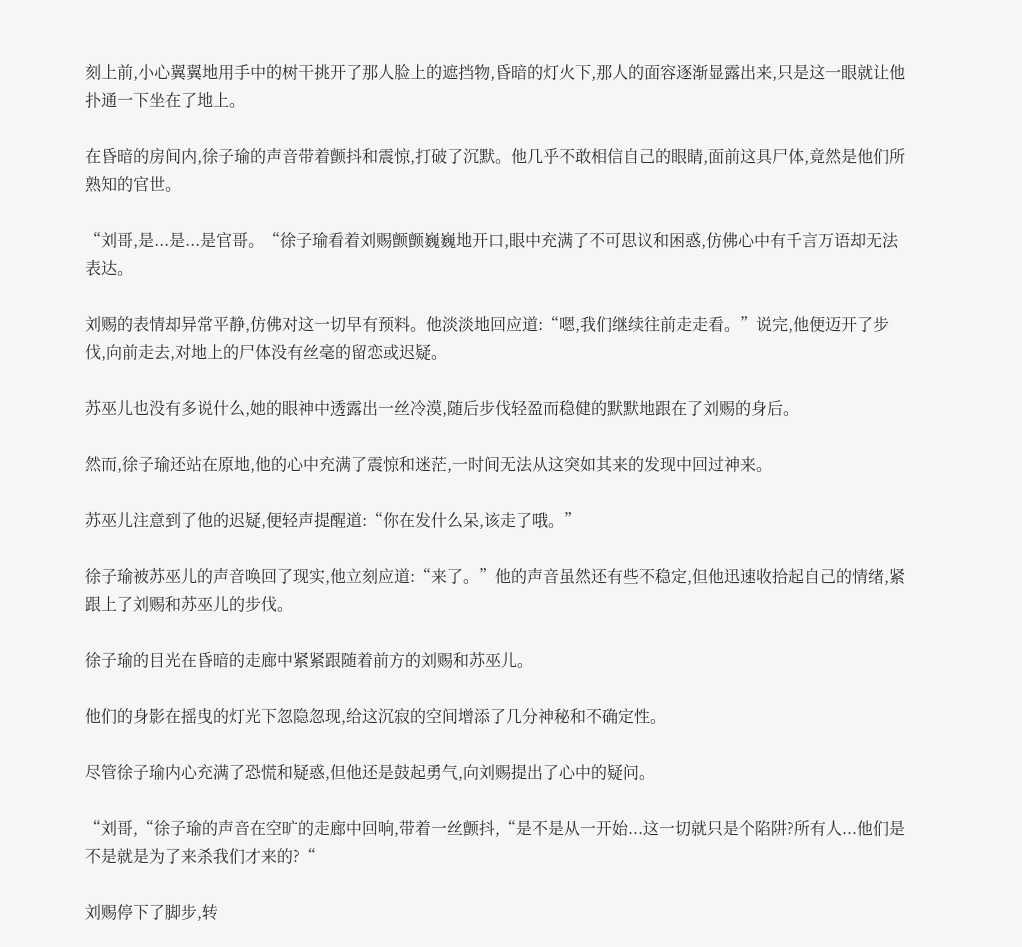刻上前,小心翼翼地用手中的树干挑开了那人脸上的遮挡物,昏暗的灯火下,那人的面容逐渐显露出来,只是这一眼就让他扑通一下坐在了地上。

在昏暗的房间内,徐子瑜的声音带着颤抖和震惊,打破了沉默。他几乎不敢相信自己的眼睛,面前这具尸体,竟然是他们所熟知的官世。

“刘哥,是...是...是官哥。“徐子瑜看着刘赐颤颤巍巍地开口,眼中充满了不可思议和困惑,仿佛心中有千言万语却无法表达。

刘赐的表情却异常平静,仿佛对这一切早有预料。他淡淡地回应道:“嗯,我们继续往前走走看。”说完,他便迈开了步伐,向前走去,对地上的尸体没有丝毫的留恋或迟疑。

苏巫儿也没有多说什么,她的眼神中透露出一丝冷漠,随后步伐轻盈而稳健的默默地跟在了刘赐的身后。

然而,徐子瑜还站在原地,他的心中充满了震惊和迷茫,一时间无法从这突如其来的发现中回过神来。

苏巫儿注意到了他的迟疑,便轻声提醒道:“你在发什么呆,该走了哦。”

徐子瑜被苏巫儿的声音唤回了现实,他立刻应道:“来了。”他的声音虽然还有些不稳定,但他迅速收拾起自己的情绪,紧跟上了刘赐和苏巫儿的步伐。

徐子瑜的目光在昏暗的走廊中紧紧跟随着前方的刘赐和苏巫儿。

他们的身影在摇曳的灯光下忽隐忽现,给这沉寂的空间增添了几分神秘和不确定性。

尽管徐子瑜内心充满了恐慌和疑惑,但他还是鼓起勇气,向刘赐提出了心中的疑问。

“刘哥,“徐子瑜的声音在空旷的走廊中回响,带着一丝颤抖,“是不是从一开始...这一切就只是个陷阱?所有人...他们是不是就是为了来杀我们才来的?“

刘赐停下了脚步,转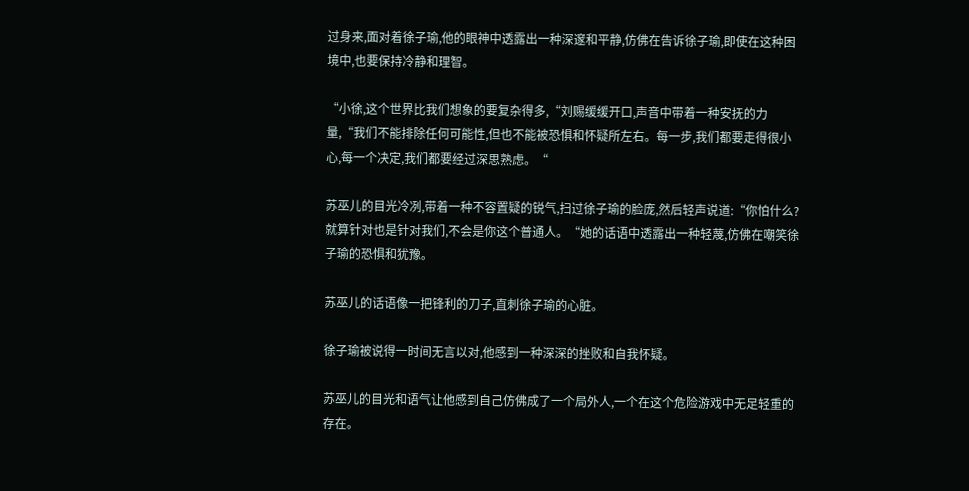过身来,面对着徐子瑜,他的眼神中透露出一种深邃和平静,仿佛在告诉徐子瑜,即使在这种困境中,也要保持冷静和理智。

“小徐,这个世界比我们想象的要复杂得多,“刘赐缓缓开口,声音中带着一种安抚的力量,“我们不能排除任何可能性,但也不能被恐惧和怀疑所左右。每一步,我们都要走得很小心,每一个决定,我们都要经过深思熟虑。“

苏巫儿的目光冷冽,带着一种不容置疑的锐气,扫过徐子瑜的脸庞,然后轻声说道:“你怕什么?就算针对也是针对我们,不会是你这个普通人。“她的话语中透露出一种轻蔑,仿佛在嘲笑徐子瑜的恐惧和犹豫。

苏巫儿的话语像一把锋利的刀子,直刺徐子瑜的心脏。

徐子瑜被说得一时间无言以对,他感到一种深深的挫败和自我怀疑。

苏巫儿的目光和语气让他感到自己仿佛成了一个局外人,一个在这个危险游戏中无足轻重的存在。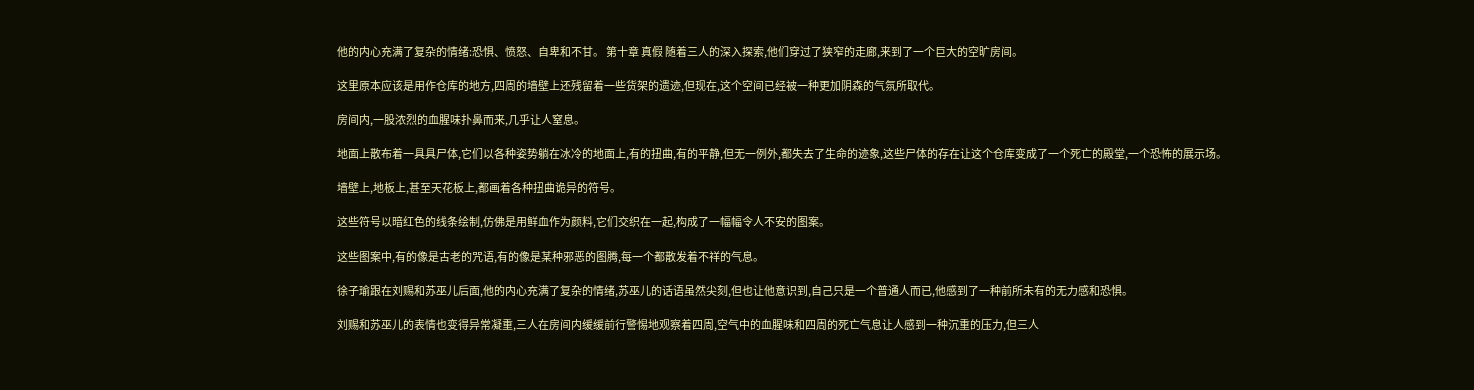他的内心充满了复杂的情绪:恐惧、愤怒、自卑和不甘。 第十章 真假 随着三人的深入探索,他们穿过了狭窄的走廊,来到了一个巨大的空旷房间。

这里原本应该是用作仓库的地方,四周的墙壁上还残留着一些货架的遗迹,但现在,这个空间已经被一种更加阴森的气氛所取代。

房间内,一股浓烈的血腥味扑鼻而来,几乎让人窒息。

地面上散布着一具具尸体,它们以各种姿势躺在冰冷的地面上,有的扭曲,有的平静,但无一例外,都失去了生命的迹象,这些尸体的存在让这个仓库变成了一个死亡的殿堂,一个恐怖的展示场。

墙壁上,地板上,甚至天花板上,都画着各种扭曲诡异的符号。

这些符号以暗红色的线条绘制,仿佛是用鲜血作为颜料,它们交织在一起,构成了一幅幅令人不安的图案。

这些图案中,有的像是古老的咒语,有的像是某种邪恶的图腾,每一个都散发着不祥的气息。

徐子瑜跟在刘赐和苏巫儿后面,他的内心充满了复杂的情绪,苏巫儿的话语虽然尖刻,但也让他意识到,自己只是一个普通人而已,他感到了一种前所未有的无力感和恐惧。

刘赐和苏巫儿的表情也变得异常凝重,三人在房间内缓缓前行警惕地观察着四周,空气中的血腥味和四周的死亡气息让人感到一种沉重的压力,但三人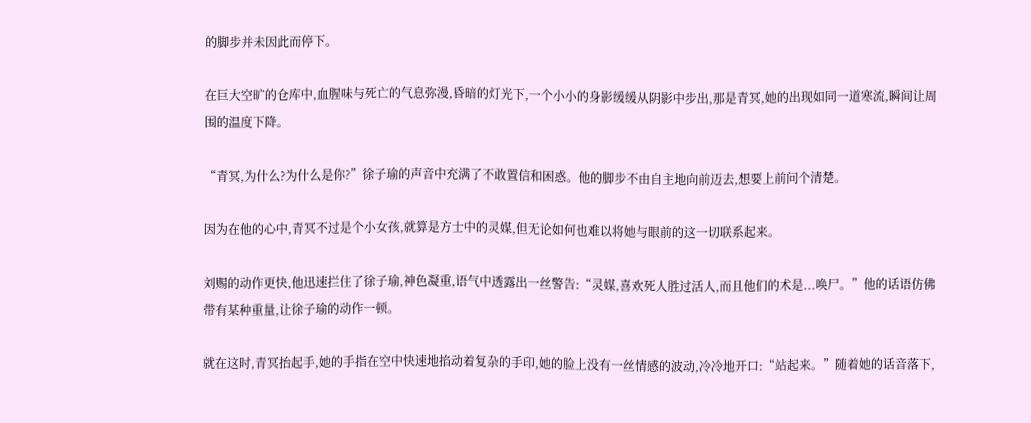的脚步并未因此而停下。

在巨大空旷的仓库中,血腥味与死亡的气息弥漫,昏暗的灯光下,一个小小的身影缓缓从阴影中步出,那是青冥,她的出现如同一道寒流,瞬间让周围的温度下降。

“青冥,为什么?为什么是你?”徐子瑜的声音中充满了不敢置信和困惑。他的脚步不由自主地向前迈去,想要上前问个清楚。

因为在他的心中,青冥不过是个小女孩,就算是方士中的灵媒,但无论如何也难以将她与眼前的这一切联系起来。

刘赐的动作更快,他迅速拦住了徐子瑜,神色凝重,语气中透露出一丝警告:“灵媒,喜欢死人胜过活人,而且他们的术是...唤尸。”他的话语仿佛带有某种重量,让徐子瑜的动作一顿。

就在这时,青冥抬起手,她的手指在空中快速地掐动着复杂的手印,她的脸上没有一丝情感的波动,冷冷地开口:“站起来。”随着她的话音落下,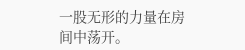一股无形的力量在房间中荡开。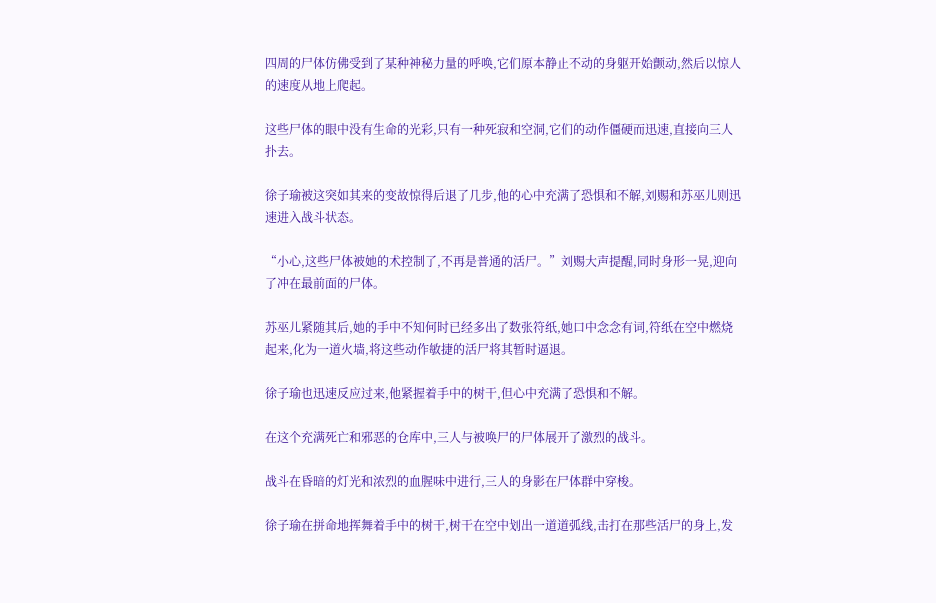四周的尸体仿佛受到了某种神秘力量的呼唤,它们原本静止不动的身躯开始颤动,然后以惊人的速度从地上爬起。

这些尸体的眼中没有生命的光彩,只有一种死寂和空洞,它们的动作僵硬而迅速,直接向三人扑去。

徐子瑜被这突如其来的变故惊得后退了几步,他的心中充满了恐惧和不解,刘赐和苏巫儿则迅速进入战斗状态。

“小心,这些尸体被她的术控制了,不再是普通的活尸。”刘赐大声提醒,同时身形一晃,迎向了冲在最前面的尸体。

苏巫儿紧随其后,她的手中不知何时已经多出了数张符纸,她口中念念有词,符纸在空中燃烧起来,化为一道火墙,将这些动作敏捷的活尸将其暂时逼退。

徐子瑜也迅速反应过来,他紧握着手中的树干,但心中充满了恐惧和不解。

在这个充满死亡和邪恶的仓库中,三人与被唤尸的尸体展开了激烈的战斗。

战斗在昏暗的灯光和浓烈的血腥味中进行,三人的身影在尸体群中穿梭。

徐子瑜在拼命地挥舞着手中的树干,树干在空中划出一道道弧线,击打在那些活尸的身上,发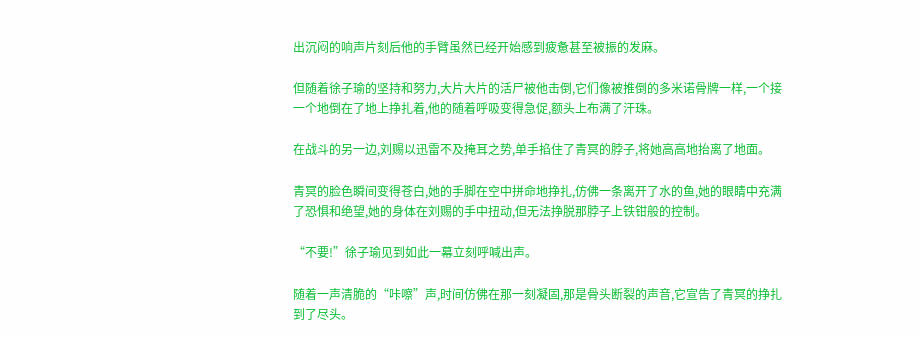出沉闷的响声片刻后他的手臂虽然已经开始感到疲惫甚至被振的发麻。

但随着徐子瑜的坚持和努力,大片大片的活尸被他击倒,它们像被推倒的多米诺骨牌一样,一个接一个地倒在了地上挣扎着,他的随着呼吸变得急促,额头上布满了汗珠。

在战斗的另一边,刘赐以迅雷不及掩耳之势,单手掐住了青冥的脖子,将她高高地抬离了地面。

青冥的脸色瞬间变得苍白,她的手脚在空中拼命地挣扎,仿佛一条离开了水的鱼,她的眼睛中充满了恐惧和绝望,她的身体在刘赐的手中扭动,但无法挣脱那脖子上铁钳般的控制。

“不要!”徐子瑜见到如此一幕立刻呼喊出声。

随着一声清脆的“咔嚓”声,时间仿佛在那一刻凝固,那是骨头断裂的声音,它宣告了青冥的挣扎到了尽头。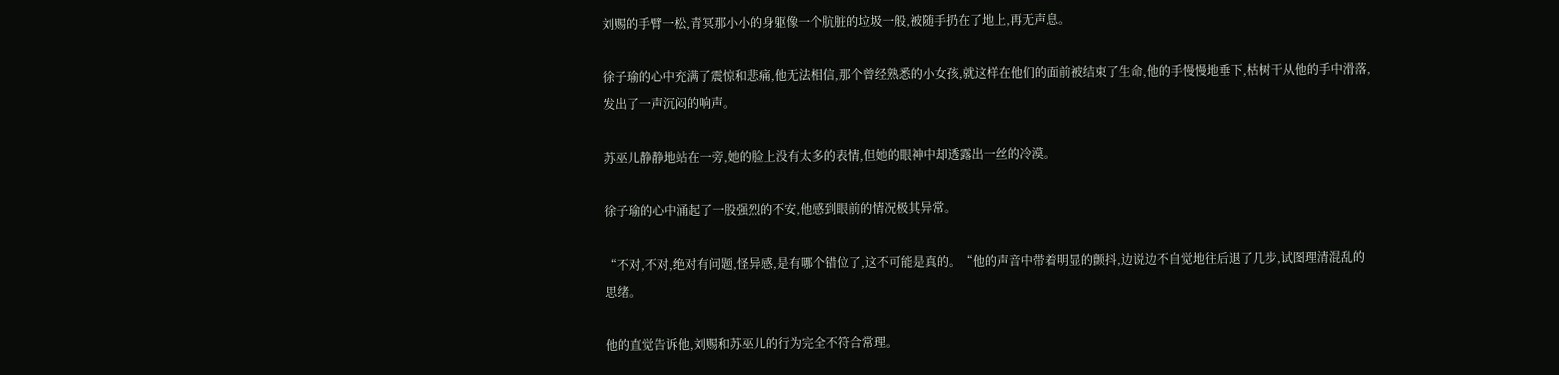刘赐的手臂一松,青冥那小小的身躯像一个肮脏的垃圾一般,被随手扔在了地上,再无声息。

徐子瑜的心中充满了震惊和悲痛,他无法相信,那个曾经熟悉的小女孩,就这样在他们的面前被结束了生命,他的手慢慢地垂下,枯树干从他的手中滑落,发出了一声沉闷的响声。

苏巫儿静静地站在一旁,她的脸上没有太多的表情,但她的眼神中却透露出一丝的冷漠。

徐子瑜的心中涌起了一股强烈的不安,他感到眼前的情况极其异常。

“不对,不对,绝对有问题,怪异感,是有哪个错位了,这不可能是真的。“他的声音中带着明显的颤抖,边说边不自觉地往后退了几步,试图理清混乱的思绪。

他的直觉告诉他,刘赐和苏巫儿的行为完全不符合常理。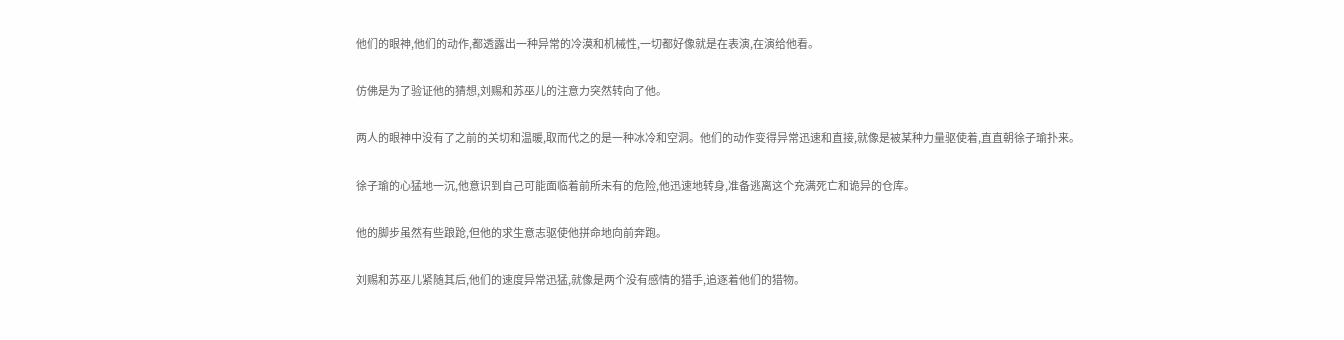他们的眼神,他们的动作,都透露出一种异常的冷漠和机械性,一切都好像就是在表演,在演给他看。

仿佛是为了验证他的猜想,刘赐和苏巫儿的注意力突然转向了他。

两人的眼神中没有了之前的关切和温暖,取而代之的是一种冰冷和空洞。他们的动作变得异常迅速和直接,就像是被某种力量驱使着,直直朝徐子瑜扑来。

徐子瑜的心猛地一沉,他意识到自己可能面临着前所未有的危险,他迅速地转身,准备逃离这个充满死亡和诡异的仓库。

他的脚步虽然有些踉跄,但他的求生意志驱使他拼命地向前奔跑。

刘赐和苏巫儿紧随其后,他们的速度异常迅猛,就像是两个没有感情的猎手,追逐着他们的猎物。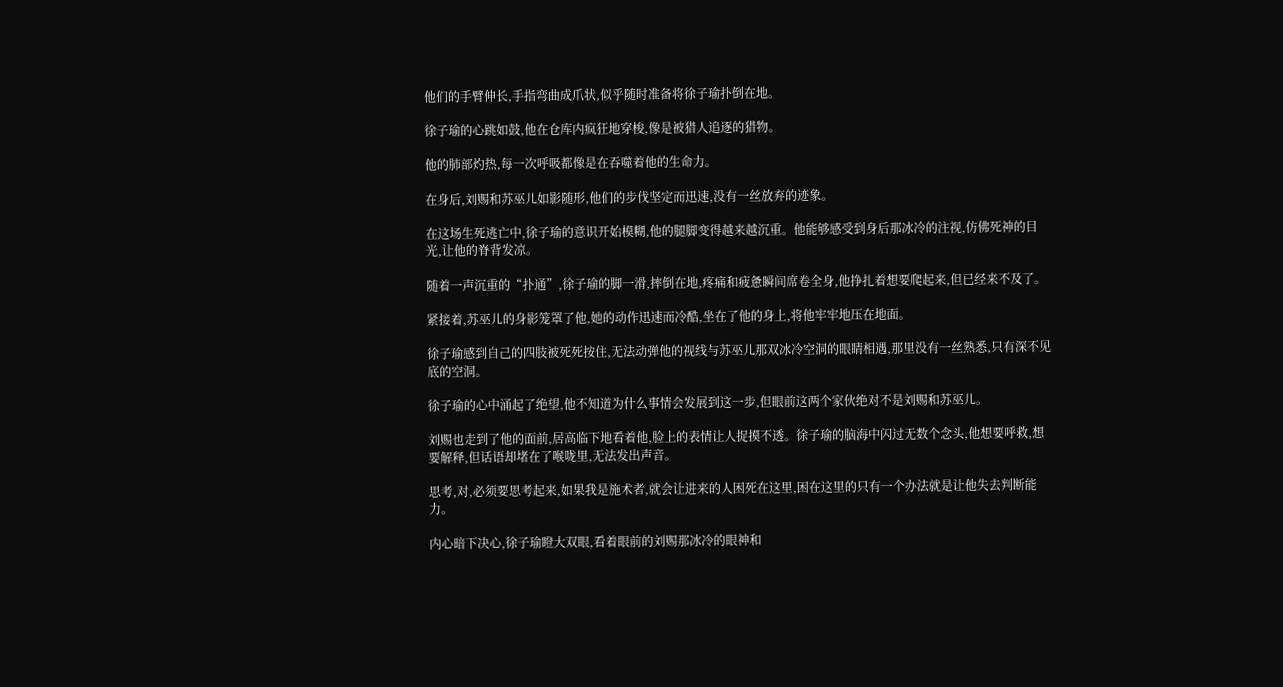他们的手臂伸长,手指弯曲成爪状,似乎随时准备将徐子瑜扑倒在地。

徐子瑜的心跳如鼓,他在仓库内疯狂地穿梭,像是被猎人追逐的猎物。

他的肺部灼热,每一次呼吸都像是在吞噬着他的生命力。

在身后,刘赐和苏巫儿如影随形,他们的步伐坚定而迅速,没有一丝放弃的迹象。

在这场生死逃亡中,徐子瑜的意识开始模糊,他的腿脚变得越来越沉重。他能够感受到身后那冰冷的注视,仿佛死神的目光,让他的脊背发凉。

随着一声沉重的“扑通”,徐子瑜的脚一滑,摔倒在地,疼痛和疲惫瞬间席卷全身,他挣扎着想要爬起来,但已经来不及了。

紧接着,苏巫儿的身影笼罩了他,她的动作迅速而冷酷,坐在了他的身上,将他牢牢地压在地面。

徐子瑜感到自己的四肢被死死按住,无法动弹他的视线与苏巫儿那双冰冷空洞的眼睛相遇,那里没有一丝熟悉,只有深不见底的空洞。

徐子瑜的心中涌起了绝望,他不知道为什么事情会发展到这一步,但眼前这两个家伙绝对不是刘赐和苏巫儿。

刘赐也走到了他的面前,居高临下地看着他,脸上的表情让人捉摸不透。徐子瑜的脑海中闪过无数个念头,他想要呼救,想要解释,但话语却堵在了喉咙里,无法发出声音。

思考,对,必须要思考起来,如果我是施术者,就会让进来的人困死在这里,困在这里的只有一个办法就是让他失去判断能力。

内心暗下决心,徐子瑜瞪大双眼,看着眼前的刘赐那冰冷的眼神和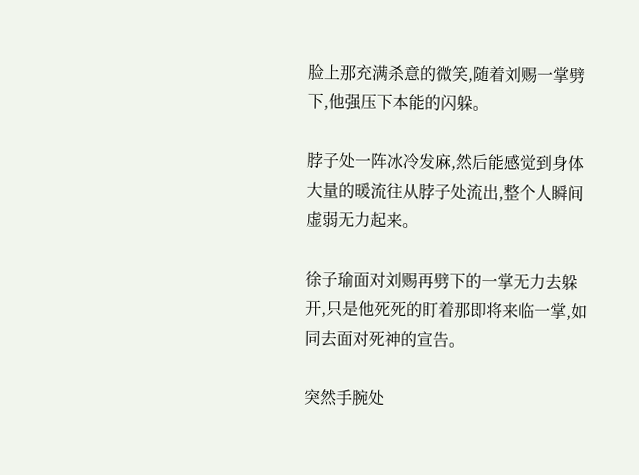脸上那充满杀意的微笑,随着刘赐一掌劈下,他强压下本能的闪躲。

脖子处一阵冰冷发麻,然后能感觉到身体大量的暖流往从脖子处流出,整个人瞬间虚弱无力起来。

徐子瑜面对刘赐再劈下的一掌无力去躲开,只是他死死的盯着那即将来临一掌,如同去面对死神的宣告。

突然手腕处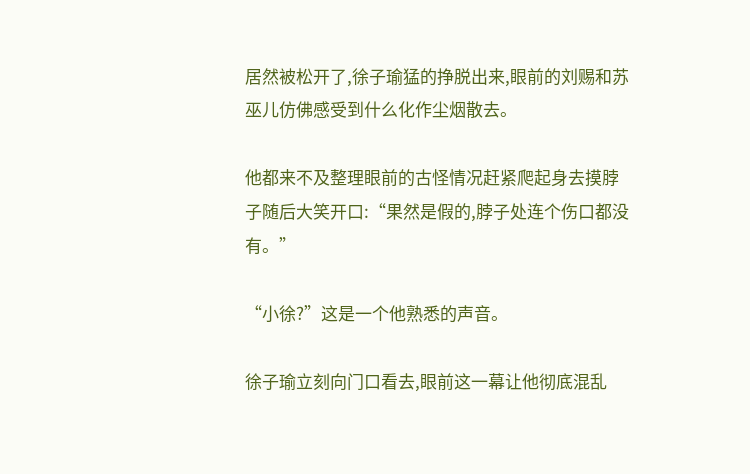居然被松开了,徐子瑜猛的挣脱出来,眼前的刘赐和苏巫儿仿佛感受到什么化作尘烟散去。

他都来不及整理眼前的古怪情况赶紧爬起身去摸脖子随后大笑开口:“果然是假的,脖子处连个伤口都没有。”

“小徐?”这是一个他熟悉的声音。

徐子瑜立刻向门口看去,眼前这一幕让他彻底混乱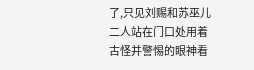了,只见刘赐和苏巫儿二人站在门口处用着古怪并警惕的眼神看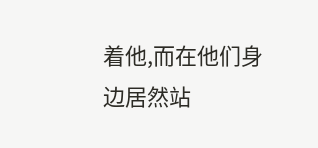着他,而在他们身边居然站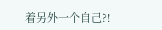着另外一个自己?!